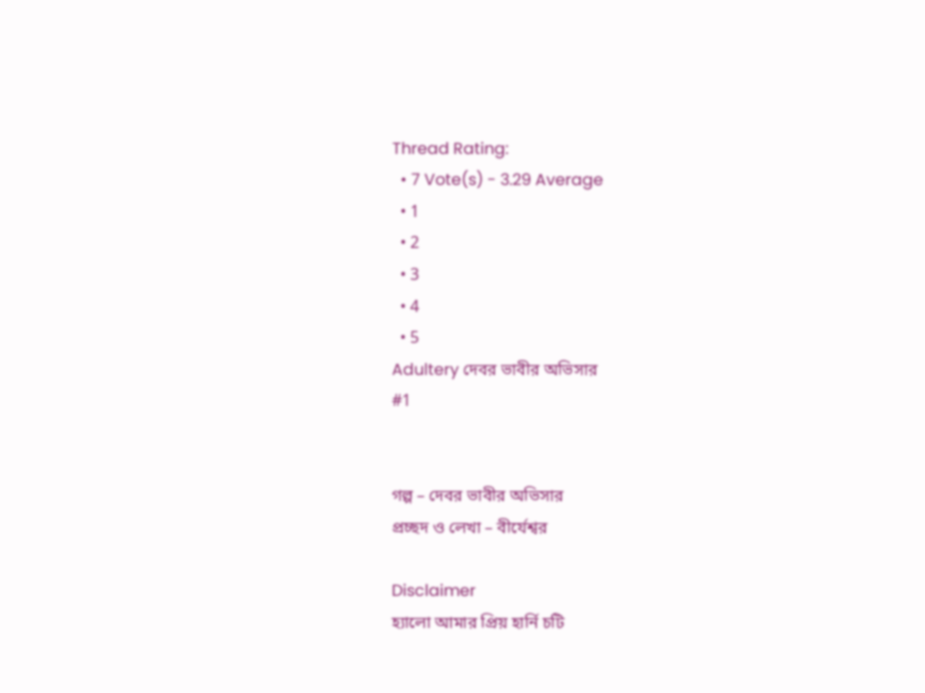Thread Rating:
  • 7 Vote(s) - 3.29 Average
  • 1
  • 2
  • 3
  • 4
  • 5
Adultery দেবর ভাবীর অভিসার
#1


গল্প – দেবর ভাবীর অভিসার
প্রচ্ছদ ও লেখা – বীর্যেশ্বর

Disclaimer
হ্যালো আমার প্রিয় হার্নি চটি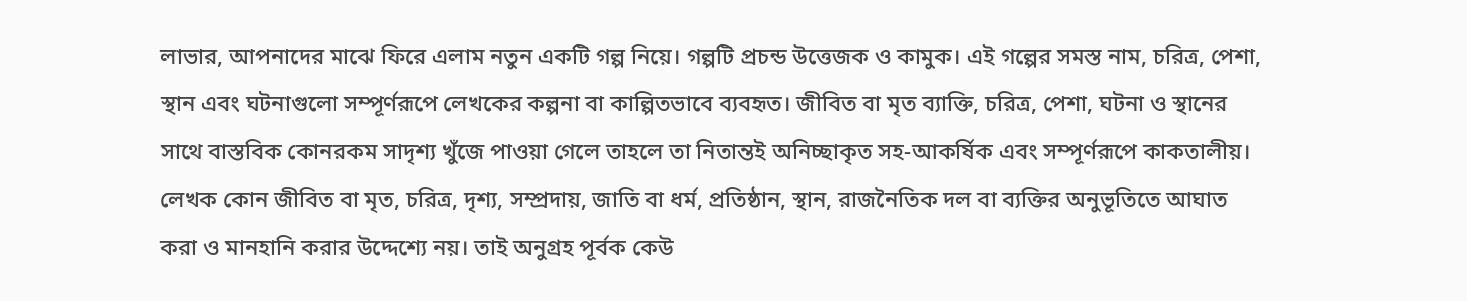লাভার, আপনাদের মাঝে ফিরে এলাম নতুন একটি গল্প নিয়ে। গল্পটি প্রচন্ড উত্তেজক ও কামুক। এই গল্পের সমস্ত নাম, চরিত্র, পেশা, স্থান এবং ঘটনাগুলো সম্পূর্ণরূপে লেখকের কল্পনা বা কাল্পিতভাবে ব্যবহৃত। জীবিত বা মৃত ব্যাক্তি, চরিত্র, পেশা, ঘটনা ও স্থানের সাথে বাস্তবিক কোনরকম সাদৃশ্য খুঁজে পাওয়া গেলে তাহলে তা নিতান্তই অনিচ্ছাকৃত সহ-আকর্ষিক এবং সম্পূর্ণরূপে কাকতালীয়। লেখক কোন জীবিত বা মৃত, চরিত্র, দৃশ্য, সম্প্রদায়, জাতি বা ধর্ম, প্রতিষ্ঠান, স্থান, রাজনৈতিক দল বা ব্যক্তির অনুভূতিতে আঘাত করা ও মানহানি করার উদ্দেশ্যে নয়। তাই অনুগ্রহ পূর্বক কেউ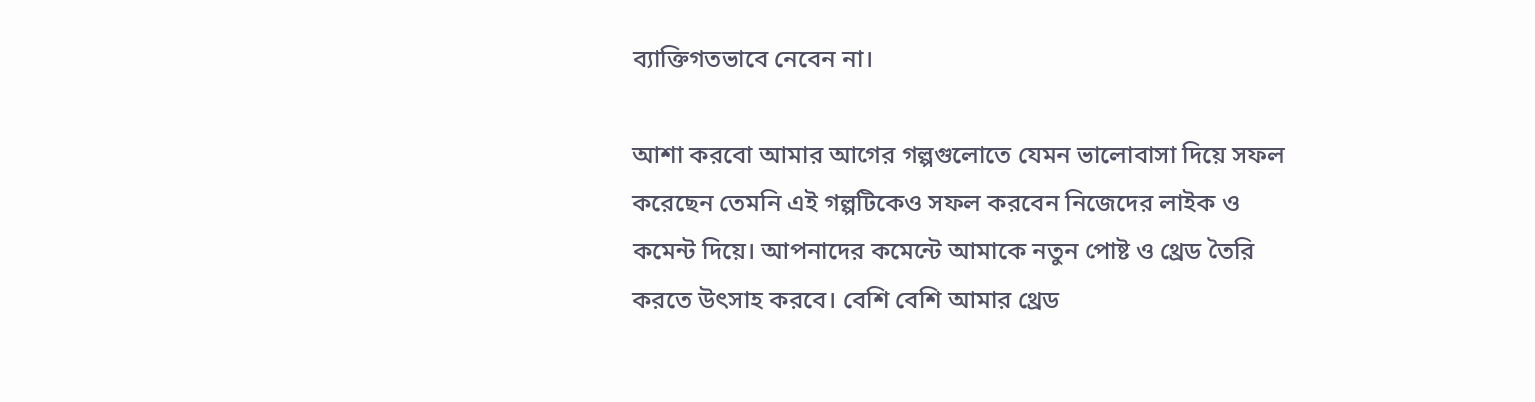ব্যাক্তিগতভাবে নেবেন না।

আশা করবো আমার আগের গল্পগুলোতে যেমন ভালোবাসা দিয়ে সফল করেছেন তেমনি এই গল্পটিকেও সফল করবেন নিজেদের লাইক ও কমেন্ট দিয়ে। আপনাদের কমেন্টে আমাকে নতুন পোষ্ট ও থ্রেড তৈরি করতে উৎসাহ করবে। বেশি বেশি আমার থ্রেড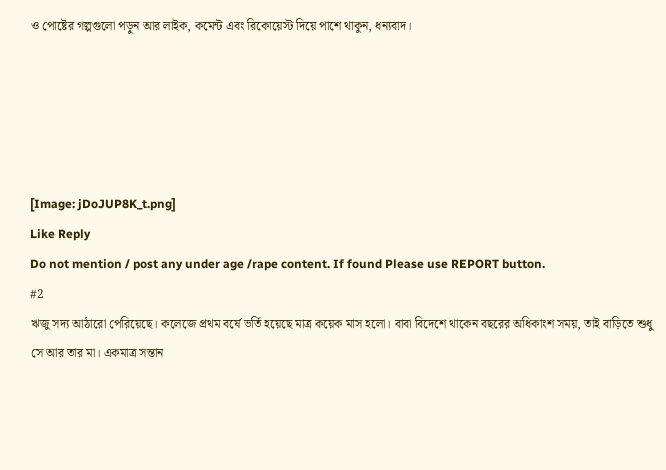ও পোষ্টের গল্পগুলো পড়ুন আর লাইক, কমেন্ট এবং রিকোয়েস্ট দিয়ে পাশে থাকুন, ধন্যবাদ।





[Image: jDoJUP8K_t.png]
Like Reply
Do not mention / post any under age /rape content. If found Please use REPORT button.
#2
ঋজু সদ্য আঠারো পেরিয়েছে। কলেজে প্রথম বর্ষে ভর্তি হয়েছে মাত্র কয়েক মাস হলো। বাবা বিদেশে থাকেন বছরের অধিকাংশ সময়, তাই বাড়িতে শুধু সে আর তার মা। একমাত্র সন্তান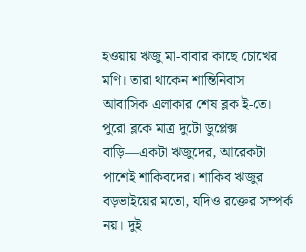হওয়ায় ঋজু মা-বাবার কাছে চোখের মণি। তারা থাকেন শান্তিনিবাস আবাসিক এলাকার শেষ ব্লক ই-তে। পুরো ব্লকে মাত্র দুটো ডুপ্লেক্স বাড়ি—একটা ঋজুদের, আরেকটা পাশেই শাকিবদের। শাকিব ঋজুর বড়ভাইয়ের মতো, যদিও রক্তের সম্পর্ক নয়। দুই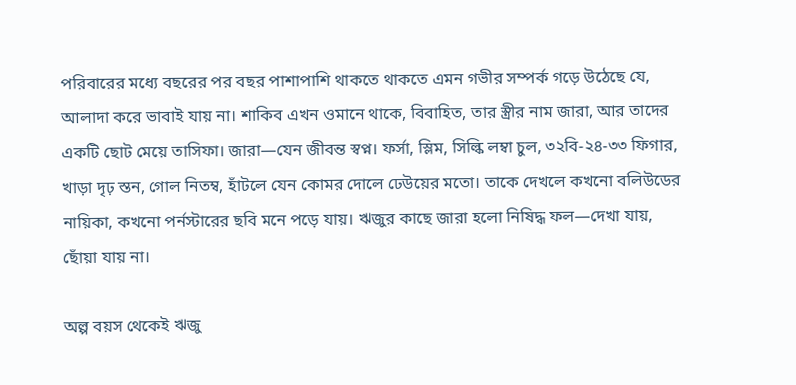পরিবারের মধ্যে বছরের পর বছর পাশাপাশি থাকতে থাকতে এমন গভীর সম্পর্ক গড়ে উঠেছে যে, আলাদা করে ভাবাই যায় না। শাকিব এখন ওমানে থাকে, বিবাহিত, তার স্ত্রীর নাম জারা, আর তাদের একটি ছোট মেয়ে তাসিফা। জারা—যেন জীবন্ত স্বপ্ন। ফর্সা, স্লিম, সিল্কি লম্বা চুল, ৩২বি-২৪-৩৩ ফিগার, খাড়া দৃঢ় স্তন, গোল নিতম্ব, হাঁটলে যেন কোমর দোলে ঢেউয়ের মতো। তাকে দেখলে কখনো বলিউডের নায়িকা, কখনো পর্নস্টারের ছবি মনে পড়ে যায়। ঋজুর কাছে জারা হলো নিষিদ্ধ ফল—দেখা যায়, ছোঁয়া যায় না।

অল্প বয়স থেকেই ঋজু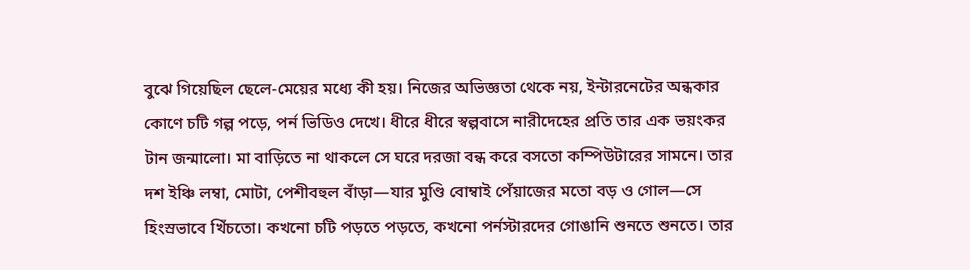বুঝে গিয়েছিল ছেলে-মেয়ের মধ্যে কী হয়। নিজের অভিজ্ঞতা থেকে নয়, ইন্টারনেটের অন্ধকার কোণে চটি গল্প পড়ে, পর্ন ভিডিও দেখে। ধীরে ধীরে স্বল্পবাসে নারীদেহের প্রতি তার এক ভয়ংকর টান জন্মালো। মা বাড়িতে না থাকলে সে ঘরে দরজা বন্ধ করে বসতো কম্পিউটারের সামনে। তার দশ ইঞ্চি লম্বা, মোটা, পেশীবহুল বাঁড়া—যার মুণ্ডি বোম্বাই পেঁয়াজের মতো বড় ও গোল—সে হিংস্রভাবে খিঁচতো। কখনো চটি পড়তে পড়তে, কখনো পর্নস্টারদের গোঙানি শুনতে শুনতে। তার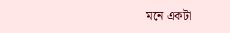মনে একটা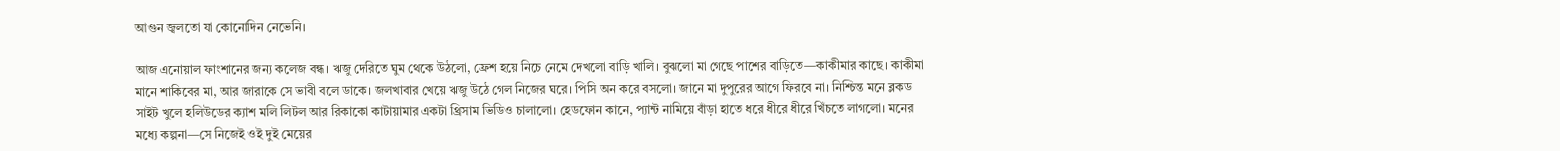আগুন জ্বলতো যা কোনোদিন নেভেনি।

আজ এনোয়াল ফাংশানের জন্য কলেজ বন্ধ। ঋজু দেরিতে ঘুম থেকে উঠলো, ফ্রেশ হয়ে নিচে নেমে দেখলো বাড়ি খালি। বুঝলো মা গেছে পাশের বাড়িতে—কাকীমার কাছে। কাকীমা মানে শাকিবের মা, আর জারাকে সে ভাবী বলে ডাকে। জলখাবার খেয়ে ঋজু উঠে গেল নিজের ঘরে। পিসি অন করে বসলো। জানে মা দুপুরের আগে ফিরবে না। নিশ্চিন্ত মনে ব্লকড সাইট খুলে হলিউডের ক্যাশ মলি লিটল আর রিকাকো কাটায়ামার একটা থ্রিসাম ভিডিও চালালো। হেডফোন কানে, প্যান্ট নামিয়ে বাঁড়া হাতে ধরে ধীরে ধীরে খিঁচতে লাগলো। মনের মধ্যে কল্পনা—সে নিজেই ওই দুই মেয়ের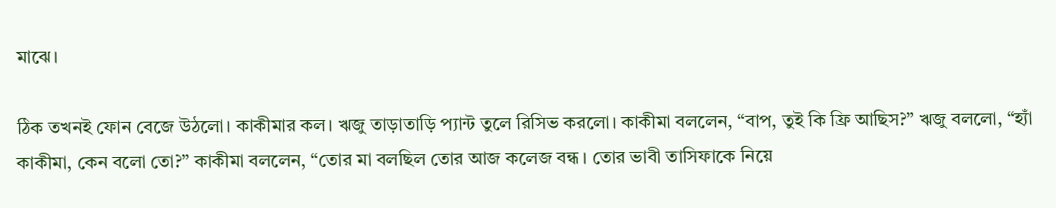মাঝে।

ঠিক তখনই ফোন বেজে উঠলো। কাকীমার কল। ঋজু তাড়াতাড়ি প্যান্ট তুলে রিসিভ করলো। কাকীমা বললেন, “বাপ, তুই কি ফ্রি আছিস?” ঋজু বললো, “হ্যাঁ কাকীমা, কেন বলো তো?” কাকীমা বললেন, “তোর মা বলছিল তোর আজ কলেজ বন্ধ। তোর ভাবী তাসিফাকে নিয়ে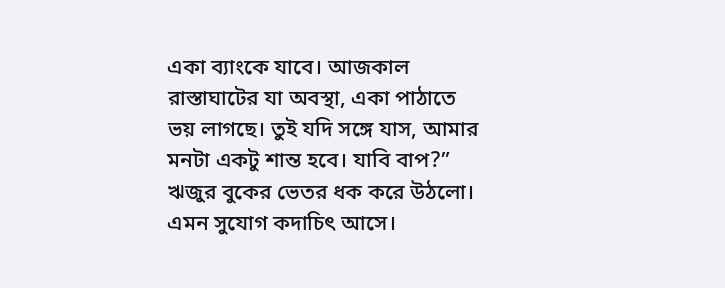একা ব্যাংকে যাবে। আজকাল রাস্তাঘাটের যা অবস্থা, একা পাঠাতে ভয় লাগছে। তুই যদি সঙ্গে যাস, আমার মনটা একটু শান্ত হবে। যাবি বাপ?” ঋজুর বুকের ভেতর ধক করে উঠলো। এমন সুযোগ কদাচিৎ আসে।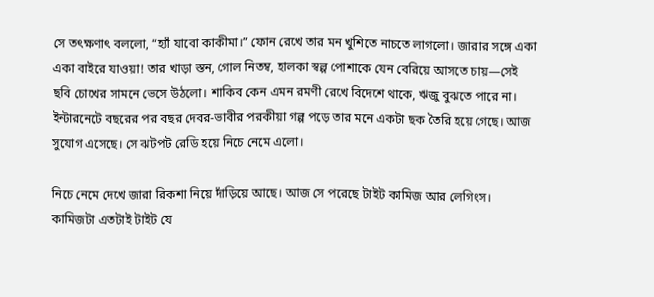সে তৎক্ষণাৎ বললো, “হ্যাঁ যাবো কাকীমা।” ফোন রেখে তার মন খুশিতে নাচতে লাগলো। জারার সঙ্গে একা একা বাইরে যাওয়া! তার খাড়া স্তন, গোল নিতম্ব, হালকা স্বল্প পোশাকে যেন বেরিয়ে আসতে চায়—সেই ছবি চোখের সামনে ভেসে উঠলো। শাকিব কেন এমন রমণী রেখে বিদেশে থাকে, ঋজু বুঝতে পারে না। ইন্টারনেটে বছরের পর বছর দেবর-ভাবীর পরকীয়া গল্প পড়ে তার মনে একটা ছক তৈরি হয়ে গেছে। আজ সুযোগ এসেছে। সে ঝটপট রেডি হয়ে নিচে নেমে এলো।

নিচে নেমে দেখে জারা রিকশা নিয়ে দাঁড়িয়ে আছে। আজ সে পরেছে টাইট কামিজ আর লেগিংস। কামিজটা এতটাই টাইট যে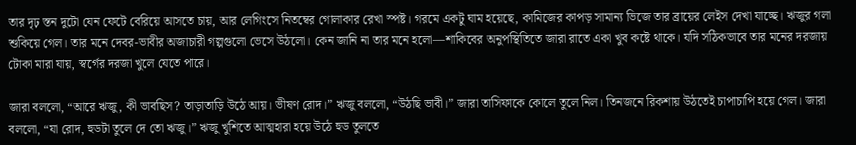তার দৃঢ় স্তন দুটো যেন ফেটে বেরিয়ে আসতে চায়, আর লেগিংসে নিতম্বের গোলাকার রেখা স্পষ্ট। গরমে একটু ঘাম হয়েছে, কামিজের কাপড় সামান্য ভিজে তার ব্রায়ের লেইস দেখা যাচ্ছে। ঋজুর গলা শুকিয়ে গেল। তার মনে দেবর-ভাবীর অজাচারী গল্পগুলো ভেসে উঠলো। কেন জানি না তার মনে হলো—শাকিবের অনুপস্থিতিতে জারা রাতে একা খুব কষ্টে থাকে। যদি সঠিকভাবে তার মনের দরজায় টোকা মারা যায়, স্বর্গের দরজা খুলে যেতে পারে।

জারা বললো, “আরে ঋজু, কী ভাবছিস? তাড়াতাড়ি উঠে আয়। ভীষণ রোদ।” ঋজু বললো, “উঠছি ভাবী।” জারা তাসিফাকে কোলে তুলে নিল। তিনজনে রিকশায় উঠতেই চাপাচাপি হয়ে গেল। জারা বললো, “যা রোদ, হুডটা তুলে দে তো ঋজু।” ঋজু খুশিতে আত্মহারা হয়ে উঠে হুড তুলতে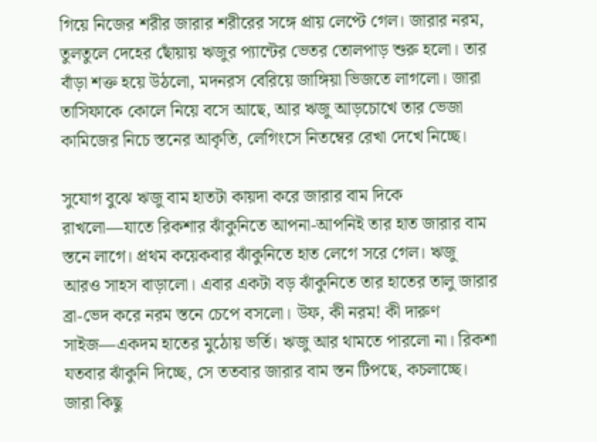গিয়ে নিজের শরীর জারার শরীরের সঙ্গে প্রায় লেপ্টে গেল। জারার নরম, তুলতুলে দেহের ছোঁয়ায় ঋজুর প্যান্টের ভেতর তোলপাড় শুরু হলো। তার বাঁড়া শক্ত হয়ে উঠলো, মদনরস বেরিয়ে জাঙ্গিয়া ভিজতে লাগলো। জারা তাসিফাকে কোলে নিয়ে বসে আছে, আর ঋজু আড়চোখে তার ভেজা কামিজের নিচে স্তনের আকৃতি, লেগিংসে নিতম্বের রেখা দেখে নিচ্ছে।

সুযোগ বুঝে ঋজু বাম হাতটা কায়দা করে জারার বাম দিকে রাখলো—যাতে রিকশার ঝাঁকুনিতে আপনা-আপনিই তার হাত জারার বাম স্তনে লাগে। প্রথম কয়েকবার ঝাঁকুনিতে হাত লেগে সরে গেল। ঋজু আরও সাহস বাড়ালো। এবার একটা বড় ঝাঁকুনিতে তার হাতের তালু জারার ব্রা-ভেদ করে নরম স্তনে চেপে বসলো। উফ, কী নরম! কী দারুণ সাইজ—একদম হাতের মুঠোয় ভর্তি। ঋজু আর থামতে পারলো না। রিকশা যতবার ঝাঁকুনি দিচ্ছে, সে ততবার জারার বাম স্তন টিপছে, কচলাচ্ছে। জারা কিছু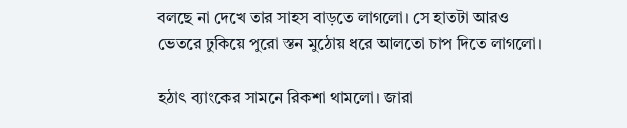বলছে না দেখে তার সাহস বাড়তে লাগলো। সে হাতটা আরও ভেতরে ঢুকিয়ে পুরো স্তন মুঠোয় ধরে আলতো চাপ দিতে লাগলো।

হঠাৎ ব্যাংকের সামনে রিকশা থামলো। জারা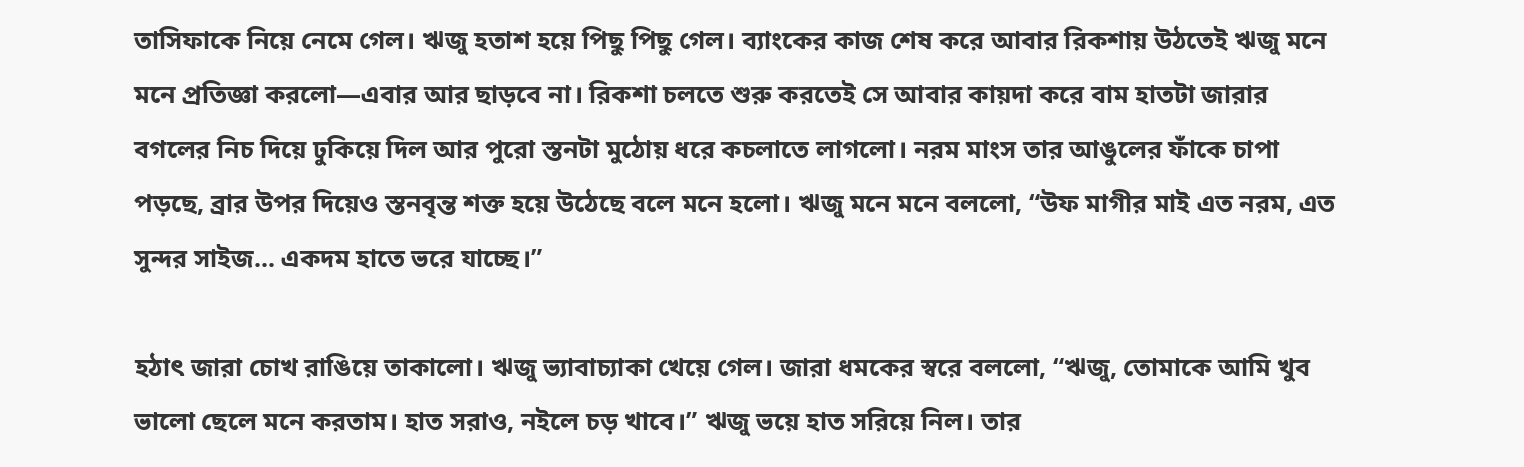তাসিফাকে নিয়ে নেমে গেল। ঋজু হতাশ হয়ে পিছু পিছু গেল। ব্যাংকের কাজ শেষ করে আবার রিকশায় উঠতেই ঋজু মনে মনে প্রতিজ্ঞা করলো—এবার আর ছাড়বে না। রিকশা চলতে শুরু করতেই সে আবার কায়দা করে বাম হাতটা জারার বগলের নিচ দিয়ে ঢুকিয়ে দিল আর পুরো স্তনটা মুঠোয় ধরে কচলাতে লাগলো। নরম মাংস তার আঙুলের ফাঁকে চাপা পড়ছে, ব্রার উপর দিয়েও স্তনবৃন্ত শক্ত হয়ে উঠেছে বলে মনে হলো। ঋজু মনে মনে বললো, “উফ মাগীর মাই এত নরম, এত সুন্দর সাইজ... একদম হাতে ভরে যাচ্ছে।”

হঠাৎ জারা চোখ রাঙিয়ে তাকালো। ঋজু ভ্যাবাচ্যাকা খেয়ে গেল। জারা ধমকের স্বরে বললো, “ঋজু, তোমাকে আমি খুব ভালো ছেলে মনে করতাম। হাত সরাও, নইলে চড় খাবে।” ঋজু ভয়ে হাত সরিয়ে নিল। তার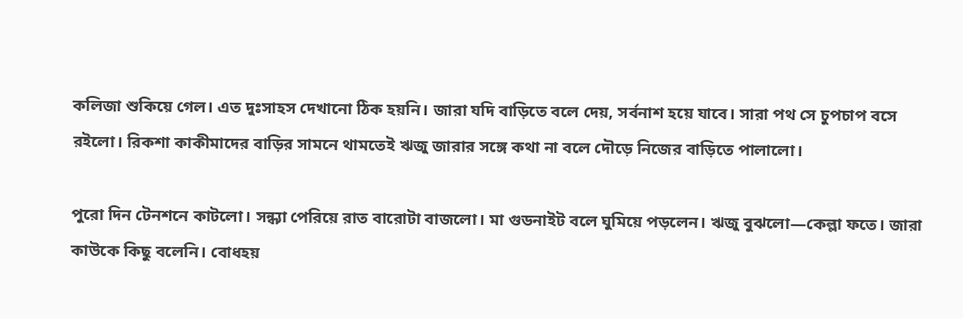কলিজা শুকিয়ে গেল। এত দুঃসাহস দেখানো ঠিক হয়নি। জারা যদি বাড়িতে বলে দেয়, সর্বনাশ হয়ে যাবে। সারা পথ সে চুপচাপ বসে রইলো। রিকশা কাকীমাদের বাড়ির সামনে থামতেই ঋজু জারার সঙ্গে কথা না বলে দৌড়ে নিজের বাড়িতে পালালো।

পুরো দিন টেনশনে কাটলো। সন্ধ্যা পেরিয়ে রাত বারোটা বাজলো। মা গুডনাইট বলে ঘুমিয়ে পড়লেন। ঋজু বুঝলো—কেল্লা ফতে। জারা কাউকে কিছু বলেনি। বোধহয়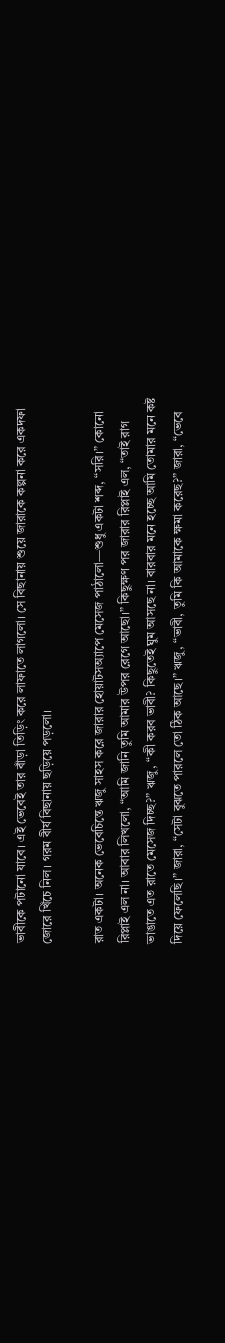ভাবীকে পটানো যাবে। এই ভেবেই তার বাঁড়া তিড়িং করে লাফাতে লাগলো। সে বিছানায় শুয়ে জারাকে কল্পনা করে একদফা জোরে খিঁচে নিল। গরম বীর্য বিছানায় ছড়িয়ে পড়লো।

রাত একটা। অনেক ভেবেচিন্তে ঋজু সাহস করে জারার হোয়াটসঅ্যাপে মেসেজ পাঠালো—শুধু একটা শব্দ, “সরি।” কোনো রিপ্লাই এল না। আবার লিখলো, “আমি জানি তুমি আমার উপর রেগে আছো।” কিছুক্ষণ পর জারার রিপ্লাই এল, “তাই রাগ ভাঙাতে এত রাতে মেসেজ দিচ্ছ?” ঋজু, “কী করব ভাবী? কিছুতেই ঘুম আসছে না। বারবার মনে হচ্ছে আমি তোমার মনে কষ্ট দিয়ে ফেলেছি।” জারা, “সেটা বুঝতে পারলে তো ঠিক আছে।” ঋজু, “ভাবী, তুমি কি আমাকে ক্ষমা করেছ?” জারা, “ভেবে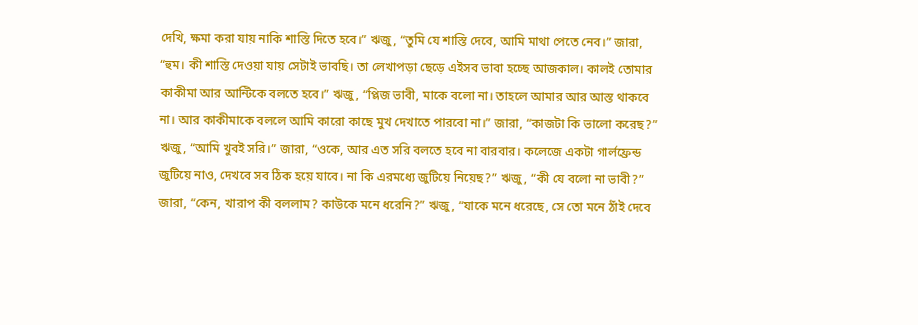দেখি, ক্ষমা করা যায় নাকি শাস্তি দিতে হবে।” ঋজু, “তুমি যে শাস্তি দেবে, আমি মাথা পেতে নেব।” জারা, “হুম। কী শাস্তি দেওয়া যায় সেটাই ভাবছি। তা লেখাপড়া ছেড়ে এইসব ভাবা হচ্ছে আজকাল। কালই তোমার কাকীমা আর আন্টিকে বলতে হবে।” ঋজু, “প্লিজ ভাবী, মাকে বলো না। তাহলে আমার আর আস্ত থাকবে না। আর কাকীমাকে বললে আমি কারো কাছে মুখ দেখাতে পারবো না।” জারা, “কাজটা কি ভালো করেছ?” ঋজু, “আমি খুবই সরি।” জারা, “ওকে, আর এত সরি বলতে হবে না বারবার। কলেজে একটা গার্লফ্রেন্ড জুটিয়ে নাও, দেখবে সব ঠিক হয়ে যাবে। না কি এরমধ্যে জুটিয়ে নিয়েছ?” ঋজু, “কী যে বলো না ভাবী?” জারা, “কেন, খারাপ কী বললাম? কাউকে মনে ধরেনি?” ঋজু, “যাকে মনে ধরেছে, সে তো মনে ঠাঁই দেবে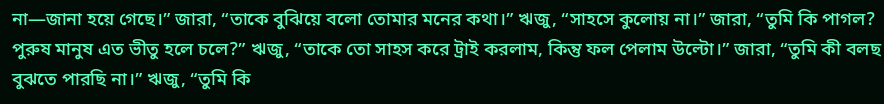না—জানা হয়ে গেছে।” জারা, “তাকে বুঝিয়ে বলো তোমার মনের কথা।” ঋজু, “সাহসে কুলোয় না।” জারা, “তুমি কি পাগল? পুরুষ মানুষ এত ভীতু হলে চলে?” ঋজু, “তাকে তো সাহস করে ট্রাই করলাম, কিন্তু ফল পেলাম উল্টো।” জারা, “তুমি কী বলছ বুঝতে পারছি না।” ঋজু, “তুমি কি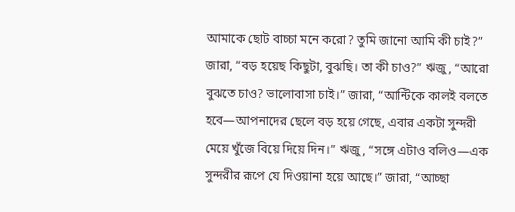আমাকে ছোট বাচ্চা মনে করো? তুমি জানো আমি কী চাই?” জারা, “বড় হয়েছ কিছুটা, বুঝছি। তা কী চাও?” ঋজু, “আরো বুঝতে চাও? ভালোবাসা চাই।” জারা, “আন্টিকে কালই বলতে হবে—আপনাদের ছেলে বড় হয়ে গেছে, এবার একটা সুন্দরী মেয়ে খুঁজে বিয়ে দিয়ে দিন।” ঋজু, “সঙ্গে এটাও বলিও—এক সুন্দরীর রূপে যে দিওয়ানা হয়ে আছে।” জারা, “আচ্ছা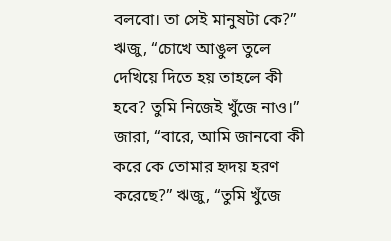বলবো। তা সেই মানুষটা কে?” ঋজু, “চোখে আঙুল তুলে দেখিয়ে দিতে হয় তাহলে কী হবে? তুমি নিজেই খুঁজে নাও।” জারা, “বারে, আমি জানবো কী করে কে তোমার হৃদয় হরণ করেছে?” ঋজু, “তুমি খুঁজে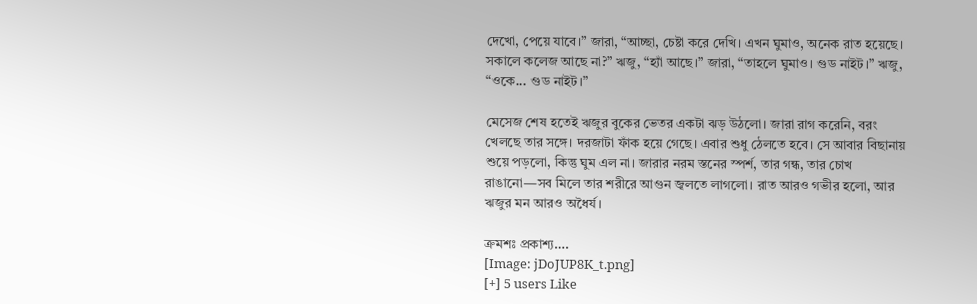দেখো, পেয়ে যাবে।” জারা, “আচ্ছা, চেষ্টা করে দেখি। এখন ঘুমাও, অনেক রাত হয়েছে। সকালে কলেজ আছে না?” ঋজু, “হ্যাঁ আছে।” জারা, “তাহলে ঘুমাও। গুড নাইট।” ঋজু, “ওকে... গুড নাইট।”

মেসেজ শেষ হতেই ঋজুর বুকের ভেতর একটা ঝড় উঠলো। জারা রাগ করেনি, বরং খেলছে তার সঙ্গে। দরজাটা ফাঁক হয়ে গেছে। এবার শুধু ঠেলতে হবে। সে আবার বিছানায় শুয়ে পড়লো, কিন্তু ঘুম এল না। জারার নরম স্তনের স্পর্শ, তার গন্ধ, তার চোখ রাঙানো—সব মিলে তার শরীরে আগুন জ্বলতে লাগলো। রাত আরও গভীর হলো, আর ঋজুর মন আরও অধৈর্য।

ক্রমশঃ প্রকাশ্য….
[Image: jDoJUP8K_t.png]
[+] 5 users Like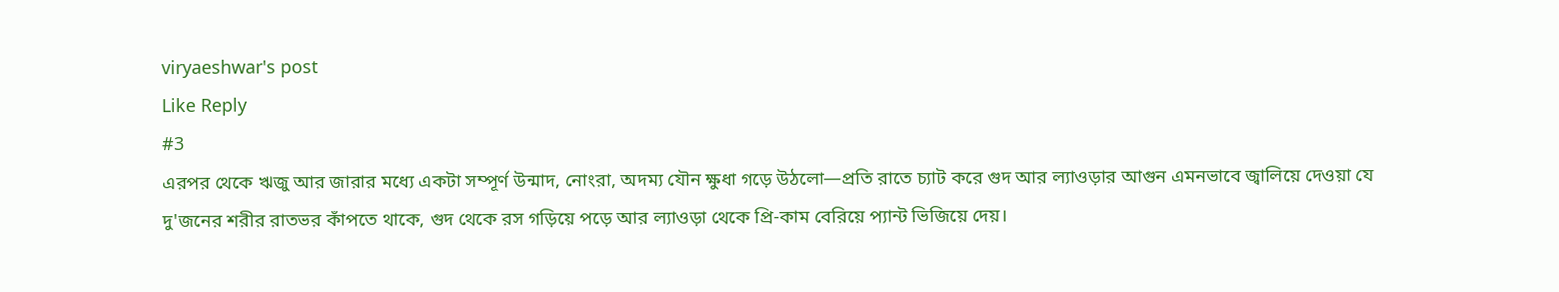viryaeshwar's post
Like Reply
#3
এরপর থেকে ঋজু আর জারার মধ্যে একটা সম্পূর্ণ উন্মাদ, নোংরা, অদম্য যৌন ক্ষুধা গড়ে উঠলো—প্রতি রাতে চ্যাট করে গুদ আর ল্যাওড়ার আগুন এমনভাবে জ্বালিয়ে দেওয়া যে দু'জনের শরীর রাতভর কাঁপতে থাকে, গুদ থেকে রস গড়িয়ে পড়ে আর ল্যাওড়া থেকে প্রি-কাম বেরিয়ে প্যান্ট ভিজিয়ে দেয়।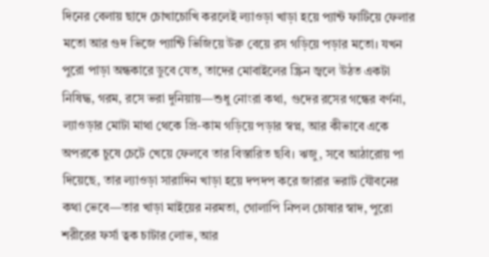দিনের বেলায় ছাদে চোখাচোখি করলেই ল্যাওড়া খাড়া হয়ে প্যান্ট ফাটিয়ে ফেলার মতো আর গুদ ভিজে প্যান্টি ভিজিয়ে উরু বেয়ে রস গড়িয়ে পড়ার মতো। যখন পুরো পাড়া অন্ধকারে ডুবে যেত, তাদের মোবাইলের স্ক্রিন জ্বলে উঠত একটা নিষিদ্ধ, গরম, রসে ভরা দুনিয়ায়—শুধু নোংরা কথা, গুদের রসের গন্ধের বর্ণনা, ল্যাওড়ার মোটা মাথা থেকে প্রি-কাম গড়িয়ে পড়ার স্বপ্ন, আর কীভাবে একে অপরকে চুষে চেটে খেয়ে ফেলবে তার বিস্তারিত ছবি। ঋজু, সবে আঠারোয় পা দিয়েছে, তার ল্যাওড়া সারাদিন খাড়া হয়ে দপদপ করে জারার ভরাট যৌবনের কথা ভেবে—তার খাড়া মাইয়ের নরমতা, গোলাপি নিপল চোষার স্বাদ, পুরো শরীরের ফর্সা ত্বক চাটার লোভ, আর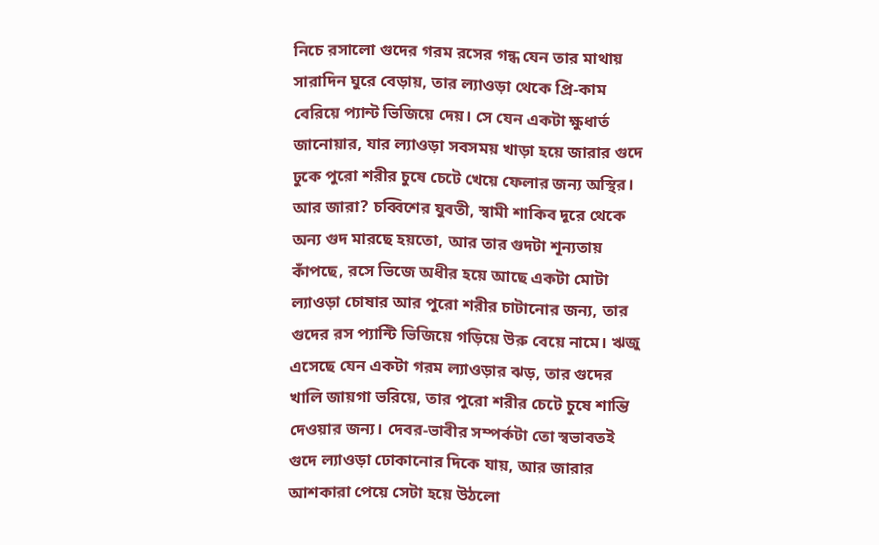নিচে রসালো গুদের গরম রসের গন্ধ যেন তার মাথায় সারাদিন ঘুরে বেড়ায়, তার ল্যাওড়া থেকে প্রি-কাম বেরিয়ে প্যান্ট ভিজিয়ে দেয়। সে যেন একটা ক্ষুধার্ত জানোয়ার, যার ল্যাওড়া সবসময় খাড়া হয়ে জারার গুদে ঢুকে পুরো শরীর চুষে চেটে খেয়ে ফেলার জন্য অস্থির। আর জারা? চব্বিশের যুবতী, স্বামী শাকিব দূরে থেকে অন্য গুদ মারছে হয়তো, আর তার গুদটা শূন্যতায় কাঁপছে, রসে ভিজে অধীর হয়ে আছে একটা মোটা ল্যাওড়া চোষার আর পুরো শরীর চাটানোর জন্য, তার গুদের রস প্যান্টি ভিজিয়ে গড়িয়ে উরু বেয়ে নামে। ঋজু এসেছে যেন একটা গরম ল্যাওড়ার ঝড়, তার গুদের খালি জায়গা ভরিয়ে, তার পুরো শরীর চেটে চুষে শান্তি দেওয়ার জন্য। দেবর-ভাবীর সম্পর্কটা তো স্বভাবতই গুদে ল্যাওড়া ঢোকানোর দিকে যায়, আর জারার আশকারা পেয়ে সেটা হয়ে উঠলো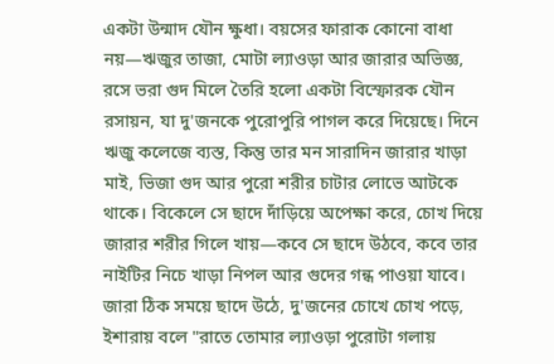একটা উন্মাদ যৌন ক্ষুধা। বয়সের ফারাক কোনো বাধা নয়—ঋজুর তাজা, মোটা ল্যাওড়া আর জারার অভিজ্ঞ, রসে ভরা গুদ মিলে তৈরি হলো একটা বিস্ফোরক যৌন রসায়ন, যা দু'জনকে পুরোপুরি পাগল করে দিয়েছে। দিনে ঋজু কলেজে ব্যস্ত, কিন্তু তার মন সারাদিন জারার খাড়া মাই, ভিজা গুদ আর পুরো শরীর চাটার লোভে আটকে থাকে। বিকেলে সে ছাদে দাঁড়িয়ে অপেক্ষা করে, চোখ দিয়ে জারার শরীর গিলে খায়—কবে সে ছাদে উঠবে, কবে তার নাইটির নিচে খাড়া নিপল আর গুদের গন্ধ পাওয়া যাবে। জারা ঠিক সময়ে ছাদে উঠে, দু'জনের চোখে চোখ পড়ে, ইশারায় বলে "রাতে তোমার ল্যাওড়া পুরোটা গলায়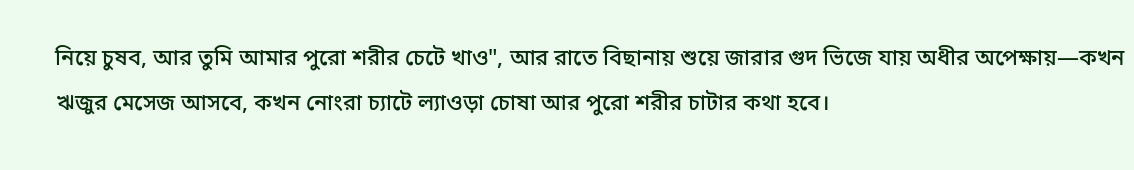নিয়ে চুষব, আর তুমি আমার পুরো শরীর চেটে খাও", আর রাতে বিছানায় শুয়ে জারার গুদ ভিজে যায় অধীর অপেক্ষায়—কখন ঋজুর মেসেজ আসবে, কখন নোংরা চ্যাটে ল্যাওড়া চোষা আর পুরো শরীর চাটার কথা হবে।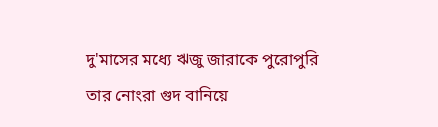দু'মাসের মধ্যে ঋজু জারাকে পুরোপুরি তার নোংরা গুদ বানিয়ে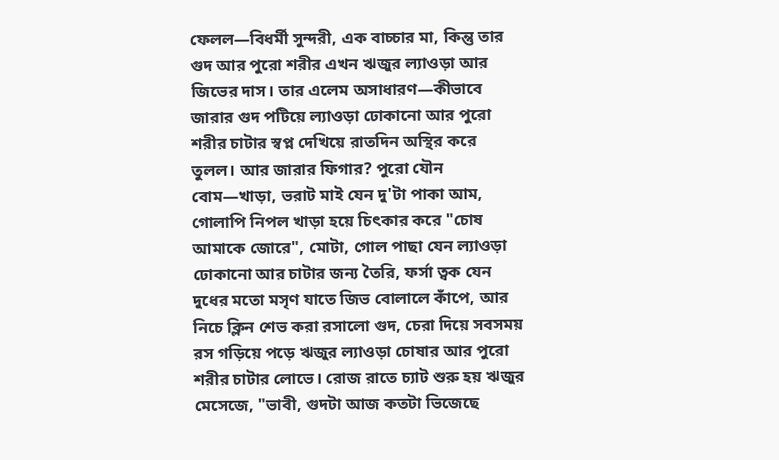ফেলল—বিধর্মী সুন্দরী, এক বাচ্চার মা, কিন্তু তার গুদ আর পুরো শরীর এখন ঋজুর ল্যাওড়া আর জিভের দাস। তার এলেম অসাধারণ—কীভাবে জারার গুদ পটিয়ে ল্যাওড়া ঢোকানো আর পুরো শরীর চাটার স্বপ্ন দেখিয়ে রাতদিন অস্থির করে তুলল। আর জারার ফিগার? পুরো যৌন বোম—খাড়া, ভরাট মাই যেন দু'টা পাকা আম, গোলাপি নিপল খাড়া হয়ে চিৎকার করে "চোষ আমাকে জোরে", মোটা, গোল পাছা যেন ল্যাওড়া ঢোকানো আর চাটার জন্য তৈরি, ফর্সা ত্বক যেন দুধের মতো মসৃণ যাতে জিভ বোলালে কাঁপে, আর নিচে ক্লিন শেভ করা রসালো গুদ, চেরা দিয়ে সবসময় রস গড়িয়ে পড়ে ঋজুর ল্যাওড়া চোষার আর পুরো শরীর চাটার লোভে। রোজ রাতে চ্যাট শুরু হয় ঋজুর মেসেজে, "ভাবী, গুদটা আজ কতটা ভিজেছে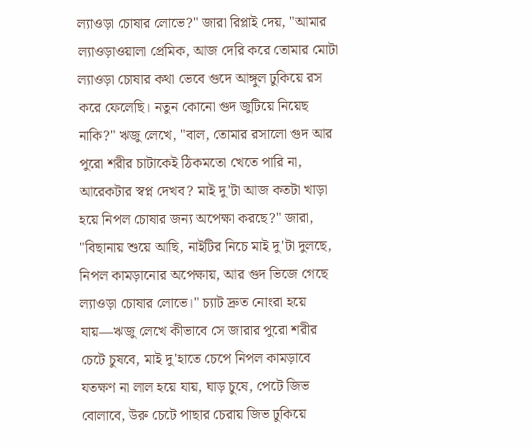ল্যাওড়া চোষার লোভে?" জারা রিপ্লাই দেয়, "আমার ল্যাওড়াওয়ালা প্রেমিক, আজ দেরি করে তোমার মোটা ল্যাওড়া চোষার কথা ভেবে গুদে আঙ্গুল ঢুকিয়ে রস করে ফেলেছি। নতুন কোনো গুদ জুটিয়ে নিয়েছ নাকি?" ঋজু লেখে, "বাল, তোমার রসালো গুদ আর পুরো শরীর চাটাকেই ঠিকমতো খেতে পারি না, আরেকটার স্বপ্ন দেখব? মাই দু'টা আজ কতটা খাড়া হয়ে নিপল চোষার জন্য অপেক্ষা করছে?" জারা, "বিছানায় শুয়ে আছি, নাইটির নিচে মাই দু'টা দুলছে, নিপল কামড়ানোর অপেক্ষায়, আর গুদ ভিজে গেছে ল্যাওড়া চোষার লোভে।" চ্যাট দ্রুত নোংরা হয়ে যায়—ঋজু লেখে কীভাবে সে জারার পুরো শরীর চেটে চুষবে, মাই দু'হাতে চেপে নিপল কামড়াবে যতক্ষণ না লাল হয়ে যায়, ঘাড় চুষে, পেটে জিভ বোলাবে, উরু চেটে পাছার চেরায় জিভ ঢুকিয়ে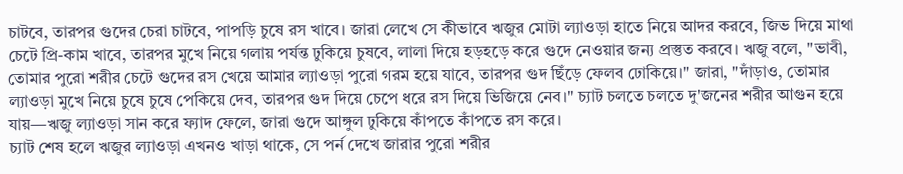চাটবে, তারপর গুদের চেরা চাটবে, পাপড়ি চুষে রস খাবে। জারা লেখে সে কীভাবে ঋজুর মোটা ল্যাওড়া হাতে নিয়ে আদর করবে, জিভ দিয়ে মাথা চেটে প্রি-কাম খাবে, তারপর মুখে নিয়ে গলায় পর্যন্ত ঢুকিয়ে চুষবে, লালা দিয়ে হড়হড়ে করে গুদে নেওয়ার জন্য প্রস্তুত করবে। ঋজু বলে, "ভাবী, তোমার পুরো শরীর চেটে গুদের রস খেয়ে আমার ল্যাওড়া পুরো গরম হয়ে যাবে, তারপর গুদ ছিঁড়ে ফেলব ঢোকিয়ে।" জারা, "দাঁড়াও, তোমার ল্যাওড়া মুখে নিয়ে চুষে চুষে পেকিয়ে দেব, তারপর গুদ দিয়ে চেপে ধরে রস দিয়ে ভিজিয়ে নেব।" চ্যাট চলতে চলতে দু'জনের শরীর আগুন হয়ে যায়—ঋজু ল্যাওড়া সান করে ফ্যাদ ফেলে, জারা গুদে আঙ্গুল ঢুকিয়ে কাঁপতে কাঁপতে রস করে।
চ্যাট শেষ হলে ঋজুর ল্যাওড়া এখনও খাড়া থাকে, সে পর্ন দেখে জারার পুরো শরীর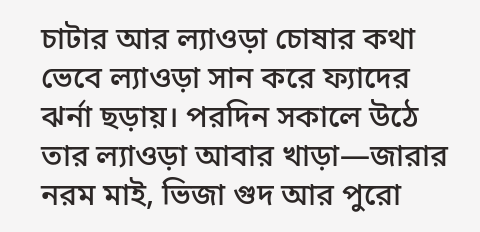চাটার আর ল্যাওড়া চোষার কথা ভেবে ল্যাওড়া সান করে ফ্যাদের ঝর্না ছড়ায়। পরদিন সকালে উঠে তার ল্যাওড়া আবার খাড়া—জারার নরম মাই, ভিজা গুদ আর পুরো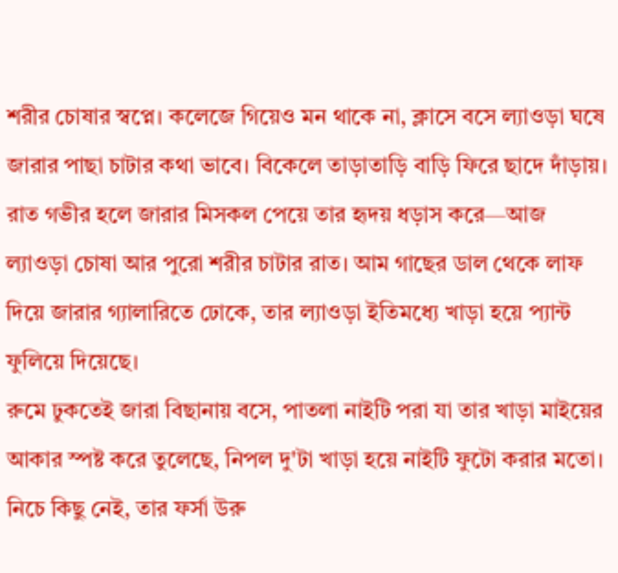শরীর চোষার স্বপ্নে। কলেজে গিয়েও মন থাকে না, ক্লাসে বসে ল্যাওড়া ঘষে জারার পাছা চাটার কথা ভাবে। বিকেলে তাড়াতাড়ি বাড়ি ফিরে ছাদে দাঁড়ায়। রাত গভীর হলে জারার মিসকল পেয়ে তার হৃদয় ধড়াস করে—আজ ল্যাওড়া চোষা আর পুরো শরীর চাটার রাত। আম গাছের ডাল থেকে লাফ দিয়ে জারার গ্যালারিতে ঢোকে, তার ল্যাওড়া ইতিমধ্যে খাড়া হয়ে প্যান্ট ফুলিয়ে দিয়েছে।
রুমে ঢুকতেই জারা বিছানায় বসে, পাতলা নাইটি পরা যা তার খাড়া মাইয়ের আকার স্পষ্ট করে তুলেছে, নিপল দু'টা খাড়া হয়ে নাইটি ফুটো করার মতো। নিচে কিছু নেই, তার ফর্সা উরু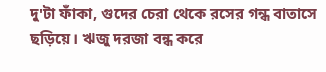দু'টা ফাঁকা, গুদের চেরা থেকে রসের গন্ধ বাতাসে ছড়িয়ে। ঋজু দরজা বন্ধ করে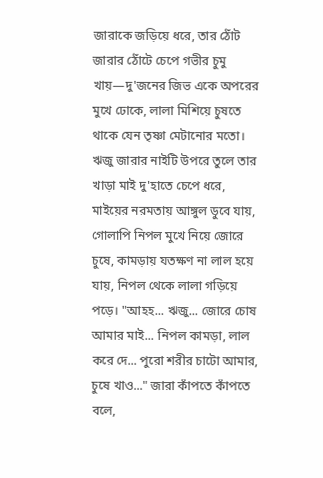জারাকে জড়িয়ে ধরে, তার ঠোঁট জারার ঠোঁটে চেপে গভীর চুমু খায়—দু'জনের জিভ একে অপরের মুখে ঢোকে, লালা মিশিয়ে চুষতে থাকে যেন তৃষ্ণা মেটানোর মতো। ঋজু জারার নাইটি উপরে তুলে তার খাড়া মাই দু'হাতে চেপে ধরে, মাইয়ের নরমতায় আঙ্গুল ডুবে যায়, গোলাপি নিপল মুখে নিয়ে জোরে চুষে, কামড়ায় যতক্ষণ না লাল হয়ে যায়, নিপল থেকে লালা গড়িয়ে পড়ে। "আহহ... ঋজু... জোরে চোষ আমার মাই... নিপল কামড়া, লাল করে দে... পুরো শরীর চাটো আমার, চুষে খাও..." জারা কাঁপতে কাঁপতে বলে,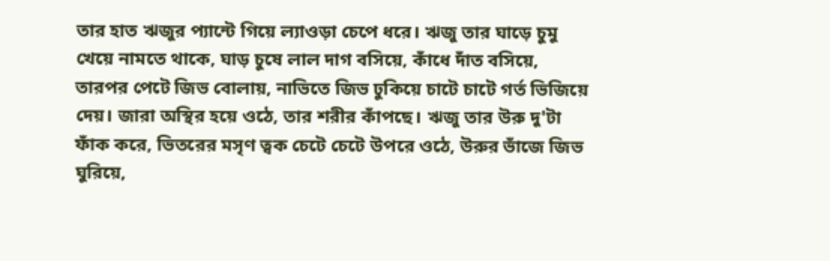তার হাত ঋজুর প্যান্টে গিয়ে ল্যাওড়া চেপে ধরে। ঋজু তার ঘাড়ে চুমু খেয়ে নামতে থাকে, ঘাড় চুষে লাল দাগ বসিয়ে, কাঁধে দাঁত বসিয়ে, তারপর পেটে জিভ বোলায়, নাভিতে জিভ ঢুকিয়ে চাটে চাটে গর্ত ভিজিয়ে দেয়। জারা অস্থির হয়ে ওঠে, তার শরীর কাঁপছে। ঋজু তার উরু দু'টা ফাঁক করে, ভিতরের মসৃণ ত্বক চেটে চেটে উপরে ওঠে, উরুর ভাঁজে জিভ ঘুরিয়ে,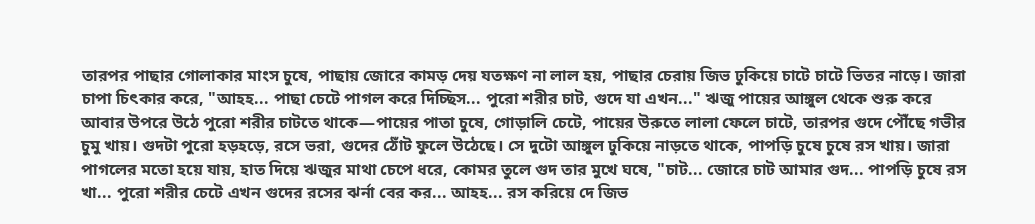তারপর পাছার গোলাকার মাংস চুষে, পাছায় জোরে কামড় দেয় যতক্ষণ না লাল হয়, পাছার চেরায় জিভ ঢুকিয়ে চাটে চাটে ভিতর নাড়ে। জারা চাপা চিৎকার করে, "আহহ... পাছা চেটে পাগল করে দিচ্ছিস... পুরো শরীর চাট, গুদে যা এখন..." ঋজু পায়ের আঙ্গুল থেকে শুরু করে আবার উপরে উঠে পুরো শরীর চাটতে থাকে—পায়ের পাতা চুষে, গোড়ালি চেটে, পায়ের উরুতে লালা ফেলে চাটে, তারপর গুদে পৌঁছে গভীর চুমু খায়। গুদটা পুরো হড়হড়ে, রসে ভরা, গুদের ঠোঁট ফুলে উঠেছে। সে দুটো আঙ্গুল ঢুকিয়ে নাড়তে থাকে, পাপড়ি চুষে চুষে রস খায়। জারা পাগলের মতো হয়ে যায়, হাত দিয়ে ঋজুর মাথা চেপে ধরে, কোমর তুলে গুদ তার মুখে ঘষে, "চাট... জোরে চাট আমার গুদ... পাপড়ি চুষে রস খা... পুরো শরীর চেটে এখন গুদের রসের ঝর্না বের কর... আহহ... রস করিয়ে দে জিভ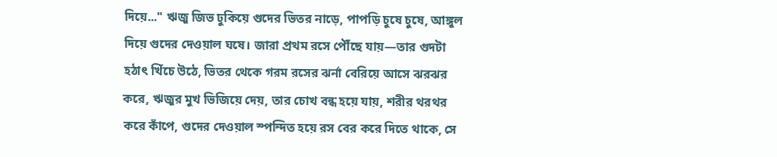দিয়ে..." ঋজু জিভ ঢুকিয়ে গুদের ভিতর নাড়ে, পাপড়ি চুষে চুষে, আঙ্গুল দিয়ে গুদের দেওয়াল ঘষে। জারা প্রথম রসে পৌঁছে যায়—তার গুদটা হঠাৎ খিঁচে উঠে, ভিতর থেকে গরম রসের ঝর্না বেরিয়ে আসে ঝরঝর করে, ঋজুর মুখ ভিজিয়ে দেয়, তার চোখ বন্ধ হয়ে যায়, শরীর থরথর করে কাঁপে, গুদের দেওয়াল স্পন্দিত হয়ে রস বের করে দিতে থাকে, সে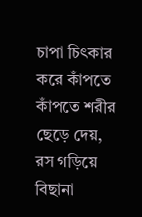চাপা চিৎকার করে কাঁপতে কাঁপতে শরীর ছেড়ে দেয়, রস গড়িয়ে বিছানা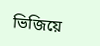ভিজিয়ে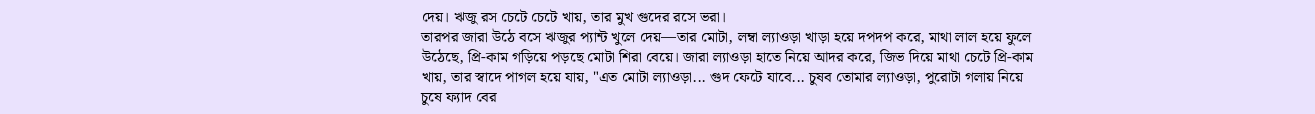দেয়। ঋজু রস চেটে চেটে খায়, তার মুখ গুদের রসে ভরা।
তারপর জারা উঠে বসে ঋজুর প্যান্ট খুলে দেয়—তার মোটা, লম্বা ল্যাওড়া খাড়া হয়ে দপদপ করে, মাথা লাল হয়ে ফুলে উঠেছে, প্রি-কাম গড়িয়ে পড়ছে মোটা শিরা বেয়ে। জারা ল্যাওড়া হাতে নিয়ে আদর করে, জিভ দিয়ে মাথা চেটে প্রি-কাম খায়, তার স্বাদে পাগল হয়ে যায়, "এত মোটা ল্যাওড়া... গুদ ফেটে যাবে... চুষব তোমার ল্যাওড়া, পুরোটা গলায় নিয়ে চুষে ফ্যাদ বের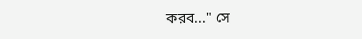করব..." সে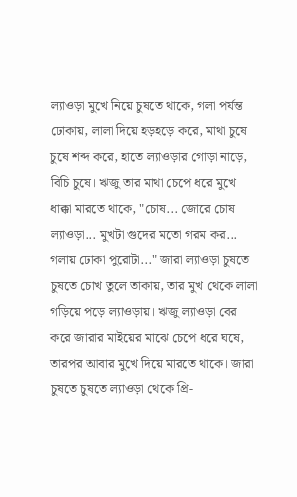ল্যাওড়া মুখে নিয়ে চুষতে থাকে, গলা পর্যন্ত ঢোকায়, লালা দিয়ে হড়হড়ে করে, মাথা চুষে চুষে শব্দ করে, হাতে ল্যাওড়ার গোড়া নাড়ে, বিচি চুষে। ঋজু তার মাথা চেপে ধরে মুখে ধাক্কা মারতে থাকে, "চোষ... জোরে চোষ ল্যাওড়া... মুখটা গুদের মতো গরম কর... গলায় ঢোকা পুরোটা..." জারা ল্যাওড়া চুষতে চুষতে চোখ তুলে তাকায়, তার মুখ থেকে লালা গড়িয়ে পড়ে ল্যাওড়ায়। ঋজু ল্যাওড়া বের করে জারার মাইয়ের মাঝে চেপে ধরে ঘষে, তারপর আবার মুখে দিয়ে মারতে থাকে। জারা চুষতে চুষতে ল্যাওড়া থেকে প্রি-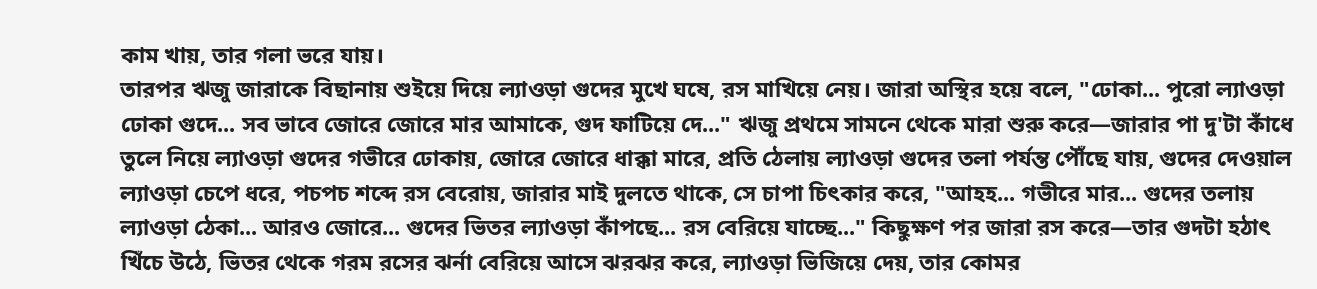কাম খায়, তার গলা ভরে যায়।
তারপর ঋজু জারাকে বিছানায় শুইয়ে দিয়ে ল্যাওড়া গুদের মুখে ঘষে, রস মাখিয়ে নেয়। জারা অস্থির হয়ে বলে, "ঢোকা... পুরো ল্যাওড়া ঢোকা গুদে... সব ভাবে জোরে জোরে মার আমাকে, গুদ ফাটিয়ে দে..." ঋজু প্রথমে সামনে থেকে মারা শুরু করে—জারার পা দু'টা কাঁধে তুলে নিয়ে ল্যাওড়া গুদের গভীরে ঢোকায়, জোরে জোরে ধাক্কা মারে, প্রতি ঠেলায় ল্যাওড়া গুদের তলা পর্যন্ত পৌঁছে যায়, গুদের দেওয়াল ল্যাওড়া চেপে ধরে, পচপচ শব্দে রস বেরোয়, জারার মাই দুলতে থাকে, সে চাপা চিৎকার করে, "আহহ... গভীরে মার... গুদের তলায় ল্যাওড়া ঠেকা... আরও জোরে... গুদের ভিতর ল্যাওড়া কাঁপছে... রস বেরিয়ে যাচ্ছে..." কিছুক্ষণ পর জারা রস করে—তার গুদটা হঠাৎ খিঁচে উঠে, ভিতর থেকে গরম রসের ঝর্না বেরিয়ে আসে ঝরঝর করে, ল্যাওড়া ভিজিয়ে দেয়, তার কোমর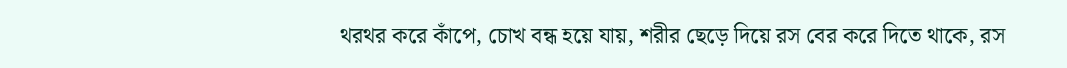থরথর করে কাঁপে, চোখ বন্ধ হয়ে যায়, শরীর ছেড়ে দিয়ে রস বের করে দিতে থাকে, রস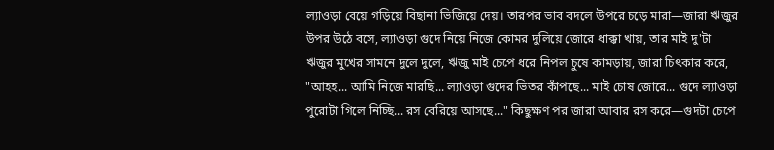ল্যাওড়া বেয়ে গড়িয়ে বিছানা ভিজিয়ে দেয়। তারপর ভাব বদলে উপরে চড়ে মারা—জারা ঋজুর উপর উঠে বসে, ল্যাওড়া গুদে নিয়ে নিজে কোমর দুলিয়ে জোরে ধাক্কা খায়, তার মাই দু'টা ঋজুর মুখের সামনে দুলে দুলে, ঋজু মাই চেপে ধরে নিপল চুষে কামড়ায়, জারা চিৎকার করে, "আহহ... আমি নিজে মারছি... ল্যাওড়া গুদের ভিতর কাঁপছে... মাই চোষ জোরে... গুদে ল্যাওড়া পুরোটা গিলে নিচ্ছি... রস বেরিয়ে আসছে..." কিছুক্ষণ পর জারা আবার রস করে—গুদটা চেপে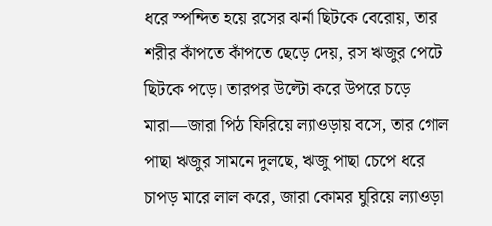ধরে স্পন্দিত হয়ে রসের ঝর্না ছিটকে বেরোয়, তার শরীর কাঁপতে কাঁপতে ছেড়ে দেয়, রস ঋজুর পেটে ছিটকে পড়ে। তারপর উল্টো করে উপরে চড়ে মারা—জারা পিঠ ফিরিয়ে ল্যাওড়ায় বসে, তার গোল পাছা ঋজুর সামনে দুলছে, ঋজু পাছা চেপে ধরে চাপড় মারে লাল করে, জারা কোমর ঘুরিয়ে ল্যাওড়া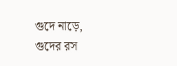গুদে নাড়ে, গুদের রস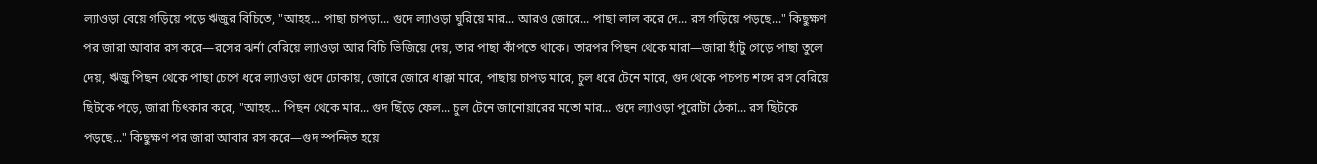ল্যাওড়া বেয়ে গড়িয়ে পড়ে ঋজুর বিচিতে, "আহহ... পাছা চাপড়া... গুদে ল্যাওড়া ঘুরিয়ে মার... আরও জোরে... পাছা লাল করে দে... রস গড়িয়ে পড়ছে..." কিছুক্ষণ পর জারা আবার রস করে—রসের ঝর্না বেরিয়ে ল্যাওড়া আর বিচি ভিজিয়ে দেয়, তার পাছা কাঁপতে থাকে। তারপর পিছন থেকে মারা—জারা হাঁটু গেড়ে পাছা তুলে দেয়, ঋজু পিছন থেকে পাছা চেপে ধরে ল্যাওড়া গুদে ঢোকায়, জোরে জোরে ধাক্কা মারে, পাছায় চাপড় মারে, চুল ধরে টেনে মারে, গুদ থেকে পচপচ শব্দে রস বেরিয়ে ছিটকে পড়ে, জারা চিৎকার করে, "আহহ... পিছন থেকে মার... গুদ ছিঁড়ে ফেল... চুল টেনে জানোয়ারের মতো মার... গুদে ল্যাওড়া পুরোটা ঠেকা... রস ছিটকে পড়ছে..." কিছুক্ষণ পর জারা আবার রস করে—গুদ স্পন্দিত হয়ে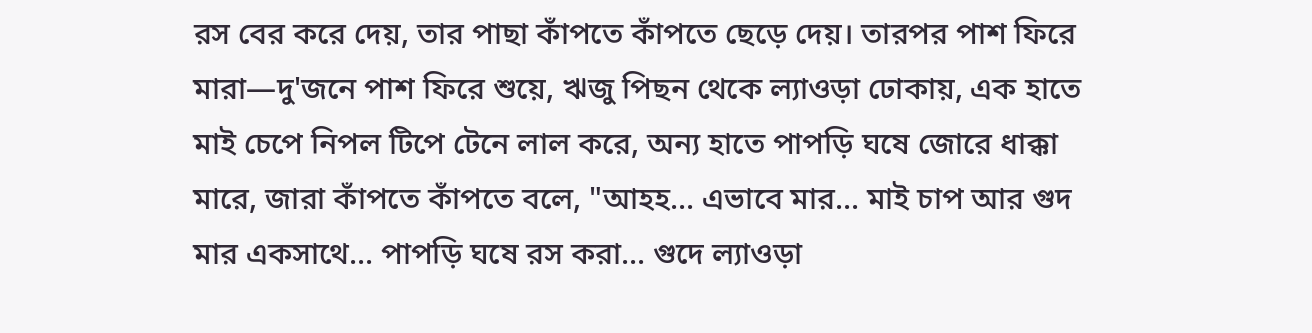রস বের করে দেয়, তার পাছা কাঁপতে কাঁপতে ছেড়ে দেয়। তারপর পাশ ফিরে মারা—দু'জনে পাশ ফিরে শুয়ে, ঋজু পিছন থেকে ল্যাওড়া ঢোকায়, এক হাতে মাই চেপে নিপল টিপে টেনে লাল করে, অন্য হাতে পাপড়ি ঘষে জোরে ধাক্কা মারে, জারা কাঁপতে কাঁপতে বলে, "আহহ... এভাবে মার... মাই চাপ আর গুদ মার একসাথে... পাপড়ি ঘষে রস করা... গুদে ল্যাওড়া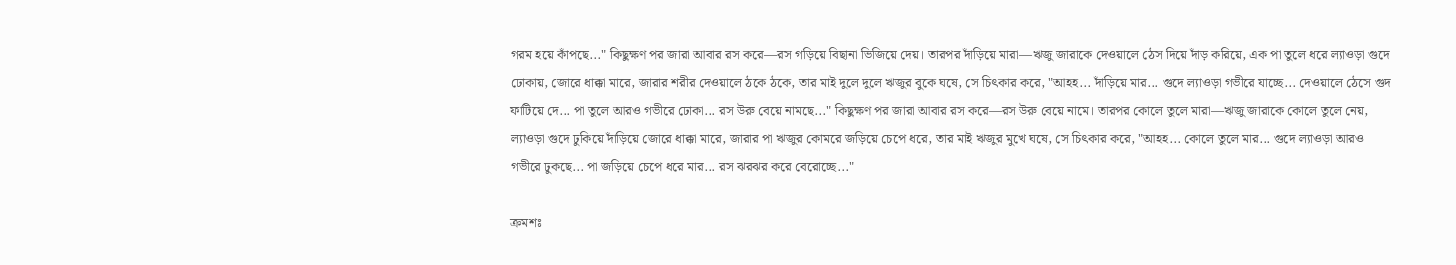গরম হয়ে কাঁপছে..." কিছুক্ষণ পর জারা আবার রস করে—রস গড়িয়ে বিছানা ভিজিয়ে দেয়। তারপর দাঁড়িয়ে মারা—ঋজু জারাকে দেওয়ালে ঠেস দিয়ে দাঁড় করিয়ে, এক পা তুলে ধরে ল্যাওড়া গুদে ঢোকায়, জোরে ধাক্কা মারে, জারার শরীর দেওয়ালে ঠকে ঠকে, তার মাই দুলে দুলে ঋজুর বুকে ঘষে, সে চিৎকার করে, "আহহ... দাঁড়িয়ে মার... গুদে ল্যাওড়া গভীরে যাচ্ছে... দেওয়ালে ঠেসে গুদ ফাটিয়ে দে... পা তুলে আরও গভীরে ঢোকা... রস উরু বেয়ে নামছে..." কিছুক্ষণ পর জারা আবার রস করে—রস উরু বেয়ে নামে। তারপর কোলে তুলে মারা—ঋজু জারাকে কোলে তুলে নেয়, ল্যাওড়া গুদে ঢুকিয়ে দাঁড়িয়ে জোরে ধাক্কা মারে, জারার পা ঋজুর কোমরে জড়িয়ে চেপে ধরে, তার মাই ঋজুর মুখে ঘষে, সে চিৎকার করে, "আহহ... কোলে তুলে মার... গুদে ল্যাওড়া আরও গভীরে ঢুকছে... পা জড়িয়ে চেপে ধরে মার... রস ঝরঝর করে বেরোচ্ছে..."

ক্রমশঃ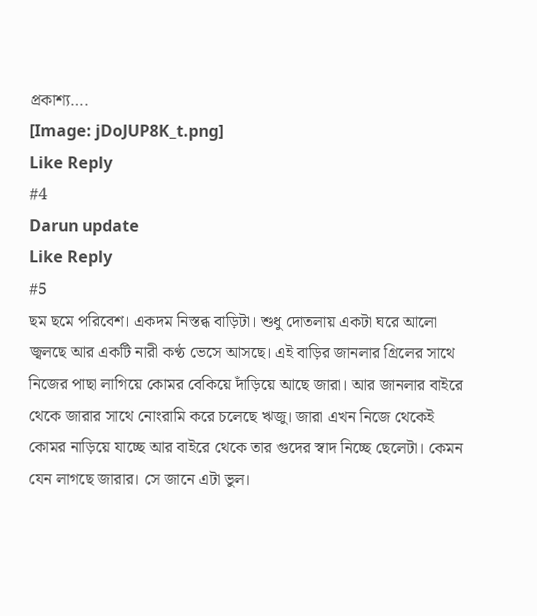প্রকাশ্য….
[Image: jDoJUP8K_t.png]
Like Reply
#4
Darun update
Like Reply
#5
ছম ছমে পরিবেশ। একদম নিস্তব্ধ বাড়িটা। শুধু দোতলায় একটা ঘরে আলো জ্বলছে আর একটি নারী কণ্ঠ ভেসে আসছে। এই বাড়ির জানলার গ্রিলের সাথে নিজের পাছা লাগিয়ে কোমর বেকিয়ে দাঁড়িয়ে আছে জারা। আর জানলার বাইরে থেকে জারার সাথে নোংরামি করে চলেছে ঋজু। জারা এখন নিজে থেকেই কোমর নাড়িয়ে যাচ্ছে আর বাইরে থেকে তার গুদের স্বাদ নিচ্ছে ছেলেটা। কেমন যেন লাগছে জারার। সে জানে এটা ভুল।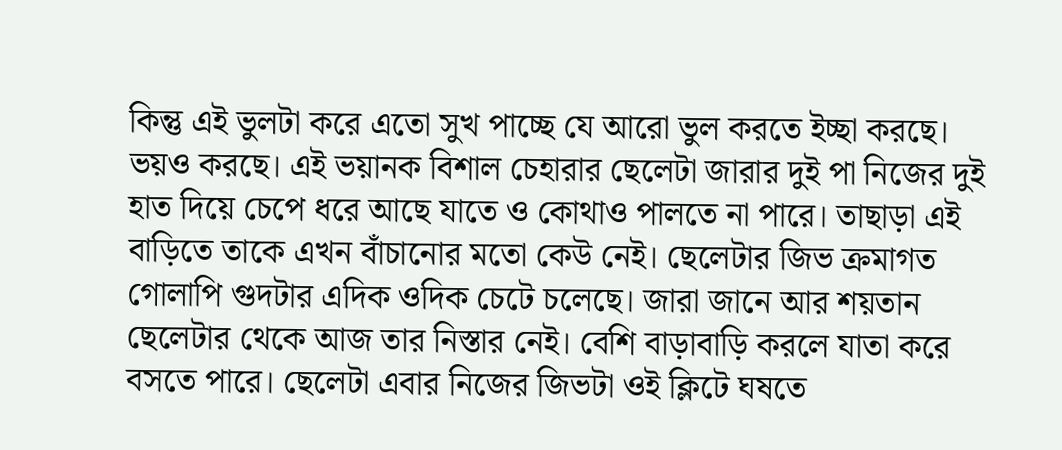কিন্তু এই ভুলটা করে এতো সুখ পাচ্ছে যে আরো ভুল করতে ইচ্ছা করছে। ভয়ও করছে। এই ভয়ানক বিশাল চেহারার ছেলেটা জারার দুই পা নিজের দুই হাত দিয়ে চেপে ধরে আছে যাতে ও কোথাও পালতে না পারে। তাছাড়া এই বাড়িতে তাকে এখন বাঁচানোর মতো কেউ নেই। ছেলেটার জিভ ক্রমাগত গোলাপি গুদটার এদিক ওদিক চেটে চলেছে। জারা জানে আর শয়তান ছেলেটার থেকে আজ তার নিস্তার নেই। বেশি বাড়াবাড়ি করলে যাতা করে বসতে পারে। ছেলেটা এবার নিজের জিভটা ওই ক্লিটে ঘষতে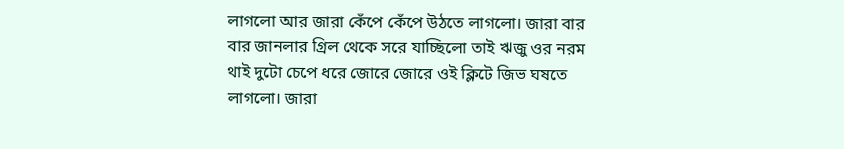লাগলো আর জারা কেঁপে কেঁপে উঠতে লাগলো। জারা বার বার জানলার গ্রিল থেকে সরে যাচ্ছিলো তাই ঋজু ওর নরম থাই দুটো চেপে ধরে জোরে জোরে ওই ক্লিটে জিভ ঘষতে লাগলো। জারা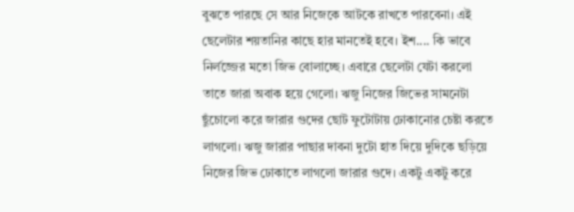বুঝতে পারছে সে আর নিজেকে আটকে রাখতে পারবেনা। এই ছেলেটার শয়তানির কাছে হার মানতেই হবে। ইশ.... কি ভাবে নির্লজ্জের মতো জিভ বোলাচ্ছে। এবারে ছেলেটা যেটা করলো তাতে জারা অবাক হয়ে গেলো। ঋজু নিজের জিভের সামনেটা ছুঁচোলো করে জারার গুদের ছোট ফুটোটায় ঢোকানোর চেষ্টা করতে লাগলো। ঋজু জারার পাছার দাবনা দুটো হাত দিয়ে দুদিকে ছড়িয়ে নিজের জিভ ঢোকাতে লাগলো জারার গুদে। একটু একটু করে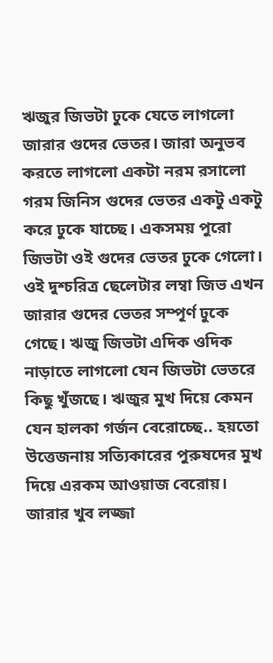ঋজুর জিভটা ঢুকে যেতে লাগলো জারার গুদের ভেতর। জারা অনুভব করতে লাগলো একটা নরম রসালো গরম জিনিস গুদের ভেতর একটু একটু করে ঢুকে যাচ্ছে। একসময় পুরো জিভটা ওই গুদের ভেতর ঢুকে গেলো। ওই দুশ্চরিত্র ছেলেটার লম্বা জিভ এখন জারার গুদের ভেতর সম্পূর্ণ ঢুকে গেছে। ঋজু জিভটা এদিক ওদিক নাড়াতে লাগলো যেন জিভটা ভেতরে কিছু খুঁজছে। ঋজুর মুখ দিয়ে কেমন যেন হালকা গর্জন বেরোচ্ছে.. হয়তো উত্তেজনায় সত্যিকারের পুরুষদের মুখ দিয়ে এরকম আওয়াজ বেরোয়। জারার খুব লজ্জা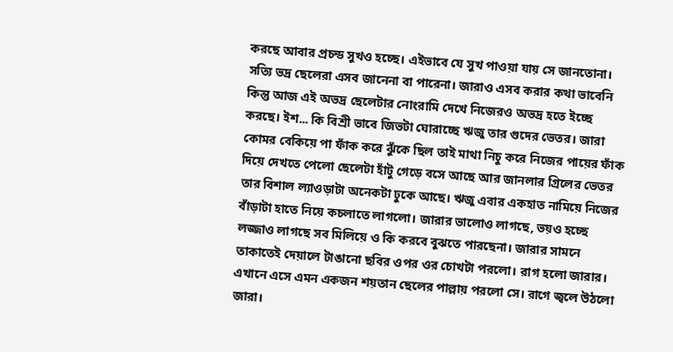করছে আবার প্রচন্ড সুখও হচ্ছে। এইভাবে যে সুখ পাওয়া যায় সে জানতোনা। সত্যি ভদ্র ছেলেরা এসব জানেনা বা পারেনা। জারাও এসব করার কথা ভাবেনি কিন্তু আজ এই অভদ্র ছেলেটার নোংরামি দেখে নিজেরও অভদ্র হতে ইচ্ছে করছে। ইশ... কি বিশ্রী ভাবে জিভটা ঘোরাচ্ছে ঋজু তার গুদের ভেতর। জারা কোমর বেকিয়ে পা ফাঁক করে ঝুঁকে ছিল তাই মাথা নিচু করে নিজের পায়ের ফাঁক দিয়ে দেখতে পেলো ছেলেটা হাঁটু গেড়ে বসে আছে আর জানলার গ্রিলের ভেতর তার বিশাল ল্যাওড়াটা অনেকটা ঢুকে আছে। ঋজু এবার একহাত নামিয়ে নিজের বাঁড়াটা হাতে নিয়ে কচলাতে লাগলো। জারার ভালোও লাগছে, ভয়ও হচ্ছে লজ্জাও লাগছে সব মিলিয়ে ও কি করবে বুঝতে পারছেনা। জারার সামনে তাকাতেই দেয়ালে টাঙানো ছবির ওপর ওর চোখটা পরলো। রাগ হলো জারার। এখানে এসে এমন একজন শয়তান ছেলের পাল্লায় পরলো সে। রাগে জ্বলে উঠলো জারা।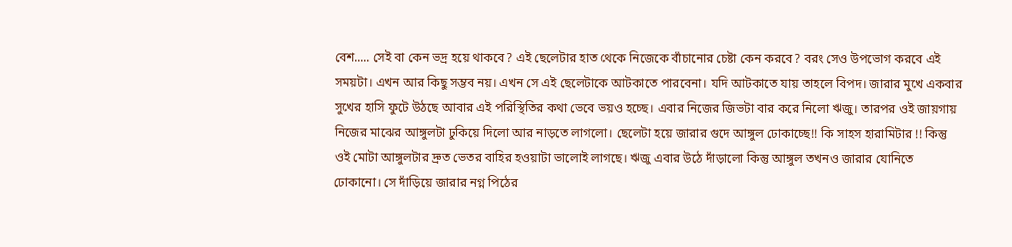বেশ..... সেই বা কেন ভদ্র হয়ে থাকবে? এই ছেলেটার হাত থেকে নিজেকে বাঁচানোর চেষ্টা কেন করবে? বরং সেও উপভোগ করবে এই সময়টা। এখন আর কিছু সম্ভব নয়। এখন সে এই ছেলেটাকে আটকাতে পারবেনা। যদি আটকাতে যায় তাহলে বিপদ। জারার মুখে একবার সুখের হাসি ফুটে উঠছে আবার এই পরিস্থিতির কথা ভেবে ভয়ও হচ্ছে। এবার নিজের জিভটা বার করে নিলো ঋজু। তারপর ওই জায়গায় নিজের মাঝের আঙ্গুলটা ঢুকিয়ে দিলো আর নাড়তে লাগলো। ছেলেটা হয়ে জারার গুদে আঙ্গুল ঢোকাচ্ছে!! কি সাহস হারামিটার !! কিন্তু ওই মোটা আঙ্গুলটার দ্রুত ভেতর বাহির হওয়াটা ভালোই লাগছে। ঋজু এবার উঠে দাঁড়ালো কিন্তু আঙ্গুল তখনও জারার যোনিতে ঢোকানো। সে দাঁড়িয়ে জারার নগ্ন পিঠের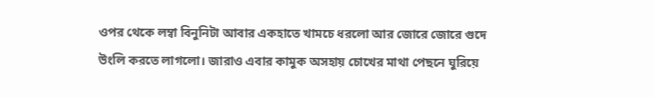ওপর থেকে লম্বা বিনুনিটা আবার একহাতে খামচে ধরলো আর জোরে জোরে গুদে উংলি করতে লাগলো। জারাও এবার কামুক অসহায় চোখের মাথা পেছনে ঘুরিয়ে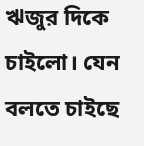ঋজুর দিকে চাইলো। যেন বলতে চাইছে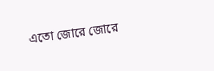এতো জোরে জোরে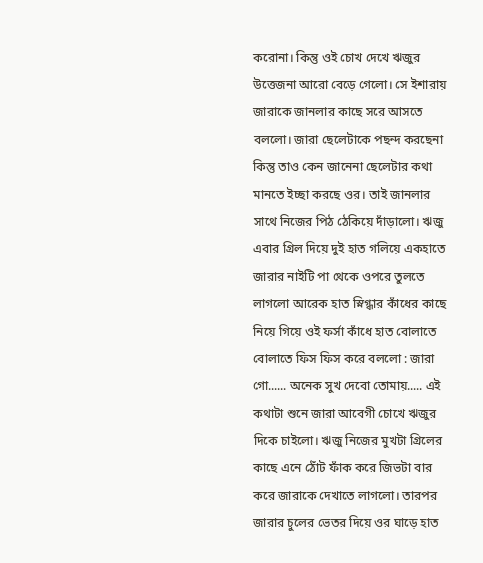করোনা। কিন্তু ওই চোখ দেখে ঋজুর উত্তেজনা আরো বেড়ে গেলো। সে ইশারায় জারাকে জানলার কাছে সরে আসতে বললো। জারা ছেলেটাকে পছন্দ করছেনা কিন্তু তাও কেন জানেনা ছেলেটার কথা মানতে ইচ্ছা করছে ওর। তাই জানলার সাথে নিজের পিঠ ঠেকিয়ে দাঁড়ালো। ঋজু এবার গ্রিল দিয়ে দুই হাত গলিয়ে একহাতে জারার নাইটি পা থেকে ওপরে তুলতে লাগলো আরেক হাত স্নিগ্ধার কাঁধের কাছে নিয়ে গিয়ে ওই ফর্সা কাঁধে হাত বোলাতে বোলাতে ফিস ফিস করে বললো : জারা গো...... অনেক সুখ দেবো তোমায়..... এই কথাটা শুনে জারা আবেগী চোখে ঋজুর দিকে চাইলো। ঋজু নিজের মুখটা গ্রিলের কাছে এনে ঠোঁট ফাঁক করে জিভটা বার করে জারাকে দেখাতে লাগলো। তারপর জারার চুলের ভেতর দিয়ে ওর ঘাড়ে হাত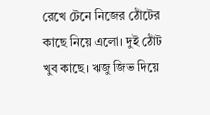রেখে টেনে নিজের ঠোঁটের কাছে নিয়ে এলো। দুই ঠোঁট খুব কাছে। ঋজু জিভ দিয়ে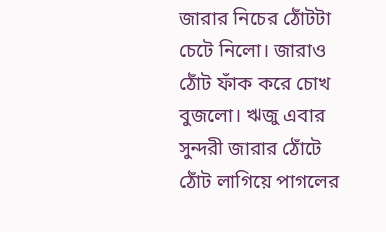জারার নিচের ঠোঁটটা চেটে নিলো। জারাও ঠোঁট ফাঁক করে চোখ বুজলো। ঋজু এবার সুন্দরী জারার ঠোঁটে ঠোঁট লাগিয়ে পাগলের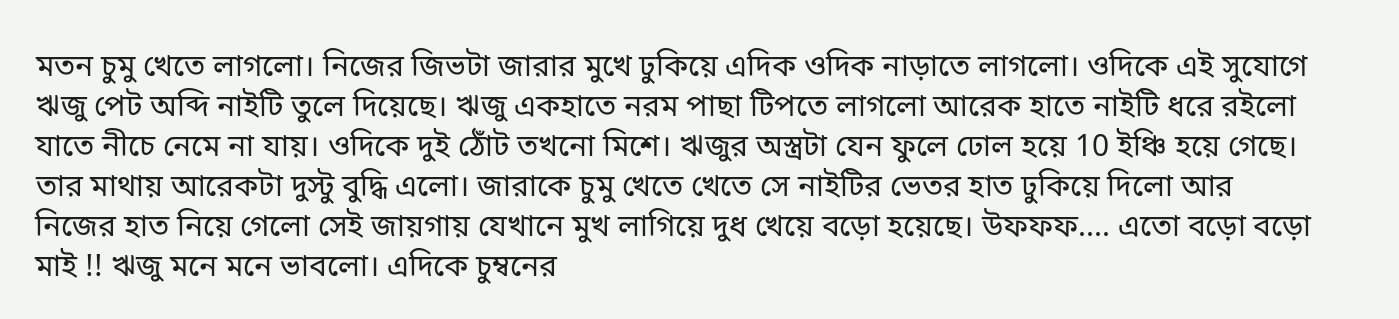মতন চুমু খেতে লাগলো। নিজের জিভটা জারার মুখে ঢুকিয়ে এদিক ওদিক নাড়াতে লাগলো। ওদিকে এই সুযোগে ঋজু পেট অব্দি নাইটি তুলে দিয়েছে। ঋজু একহাতে নরম পাছা টিপতে লাগলো আরেক হাতে নাইটি ধরে রইলো যাতে নীচে নেমে না যায়। ওদিকে দুই ঠোঁট তখনো মিশে। ঋজুর অস্ত্রটা যেন ফুলে ঢোল হয়ে 10 ইঞ্চি হয়ে গেছে। তার মাথায় আরেকটা দুস্টু বুদ্ধি এলো। জারাকে চুমু খেতে খেতে সে নাইটির ভেতর হাত ঢুকিয়ে দিলো আর নিজের হাত নিয়ে গেলো সেই জায়গায় যেখানে মুখ লাগিয়ে দুধ খেয়ে বড়ো হয়েছে। উফফফ.... এতো বড়ো বড়ো মাই !! ঋজু মনে মনে ভাবলো। এদিকে চুম্বনের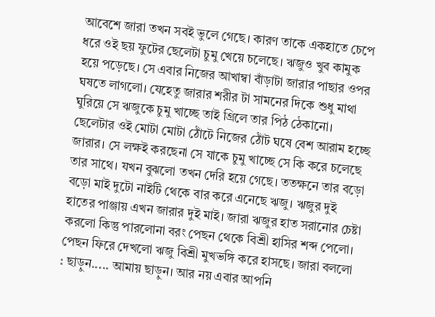আবেশে জারা তখন সবই ভুলে গেছে। কারণ তাকে একহাতে চেপে ধরে ওই ছয় ফুটের ছেলেটা চুমু খেয়ে চলেছে। ঋজুও খুব কামুক হয়ে পড়েছে। সে এবার নিজের আখাম্বা বাঁড়াটা জারার পাছার ওপর ঘষতে লাগলো। যেহেতু জারার শরীর টা সামনের দিকে শুধু মাথা ঘুরিয়ে সে ঋজুকে চুমু খাচ্ছে তাই গ্রিলে তার পিঠ ঠেকানো। ছেলেটার ওই মোটা মোটা ঠোঁটে নিজের ঠোঁট ঘষে বেশ আরাম হচ্ছে জারার। সে লক্ষই করছেনা সে যাকে চুমু খাচ্ছে সে কি করে চলেছে তার সাথে। যখন বুঝলো তখন দেরি হয়ে গেছে। ততক্ষনে তার বড়ো বড়ো মাই দুটো নাইটি থেকে বার করে এনেছে ঋজু। ঋজুর দুই হাতের পাঞ্জায় এখন জারার দুই মাই। জারা ঋজুর হাত সরানোর চেষ্টা করলো কিন্তু পারলোনা বরং পেছন থেকে বিশ্রী হাসির শব্দ পেলো। পেছন ফিরে দেখলো ঋজু বিশ্রী মুখভঙ্গি করে হাসছে। জারা বললো : ছাড়ুন..... আমায় ছাড়ুন। আর নয় এবার আপনি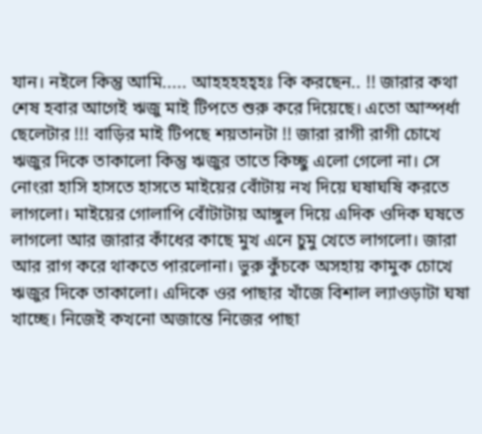যান। নইলে কিন্তু আমি..... আহহহহহ্হঃ কি করছেন.. !! জারার কথা শেষ হবার আগেই ঋজু মাই টিপতে শুরু করে দিয়েছে। এতো আস্পর্ধা ছেলেটার !!! বাড়ির মাই টিপছে শয়তানটা !! জারা রাগী রাগী চোখে ঋজুর দিকে তাকালো কিন্তু ঋজুর তাতে কিচ্ছু এলো গেলো না। সে নোংরা হাসি হাসতে হাসতে মাইয়ের বোঁটায় নখ দিয়ে ঘষাঘষি করতে লাগলো। মাইয়ের গোলাপি বোঁটাটায় আঙ্গুল দিয়ে এদিক ওদিক ঘষতে লাগলো আর জারার কাঁধের কাছে মুখ এনে চুমু খেতে লাগলো। জারা আর রাগ করে থাকতে পারলোনা। ভুরু কুঁচকে অসহায় কামুক চোখে ঋজুর দিকে তাকালো। এদিকে ওর পাছার খাঁজে বিশাল ল্যাওড়াটা ঘষা খাচ্ছে। নিজেই কখনো অজান্তে নিজের পাছা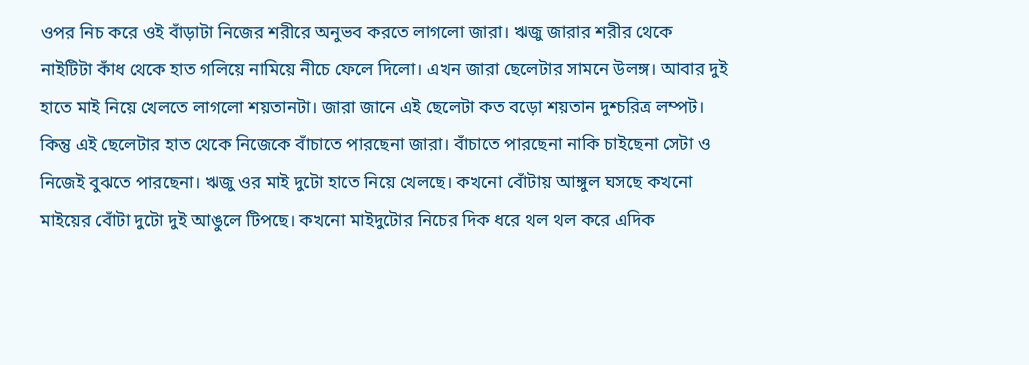ওপর নিচ করে ওই বাঁড়াটা নিজের শরীরে অনুভব করতে লাগলো জারা। ঋজু জারার শরীর থেকে নাইটিটা কাঁধ থেকে হাত গলিয়ে নামিয়ে নীচে ফেলে দিলো। এখন জারা ছেলেটার সামনে উলঙ্গ। আবার দুই হাতে মাই নিয়ে খেলতে লাগলো শয়তানটা। জারা জানে এই ছেলেটা কত বড়ো শয়তান দুশ্চরিত্র লম্পট। কিন্তু এই ছেলেটার হাত থেকে নিজেকে বাঁচাতে পারছেনা জারা। বাঁচাতে পারছেনা নাকি চাইছেনা সেটা ও নিজেই বুঝতে পারছেনা। ঋজু ওর মাই দুটো হাতে নিয়ে খেলছে। কখনো বোঁটায় আঙ্গুল ঘসছে কখনো মাইয়ের বোঁটা দুটো দুই আঙুলে টিপছে। কখনো মাইদুটোর নিচের দিক ধরে থল থল করে এদিক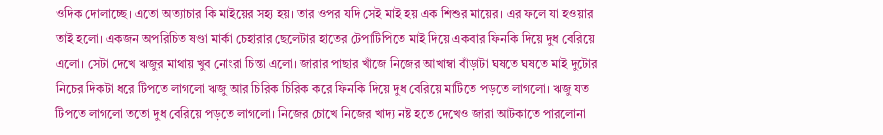ওদিক দোলাচ্ছে। এতো অত্যাচার কি মাইয়ের সহ্য হয়। তার ওপর যদি সেই মাই হয় এক শিশুর মায়ের। এর ফলে যা হওয়ার তাই হলো। একজন অপরিচিত ষণ্ডা মার্কা চেহারার ছেলেটার হাতের টেপাটিপিতে মাই দিয়ে একবার ফিনকি দিয়ে দুধ বেরিয়ে এলো। সেটা দেখে ঋজুর মাথায় খুব নোংরা চিন্তা এলো। জারার পাছার খাঁজে নিজের আখাম্বা বাঁড়াটা ঘষতে ঘষতে মাই দুটোর নিচের দিকটা ধরে টিপতে লাগলো ঋজু আর চিরিক চিরিক করে ফিনকি দিয়ে দুধ বেরিয়ে মাটিতে পড়তে লাগলো। ঋজু যত টিপতে লাগলো ততো দুধ বেরিয়ে পড়তে লাগলো। নিজের চোখে নিজের খাদ্য নষ্ট হতে দেখেও জারা আটকাতে পারলোনা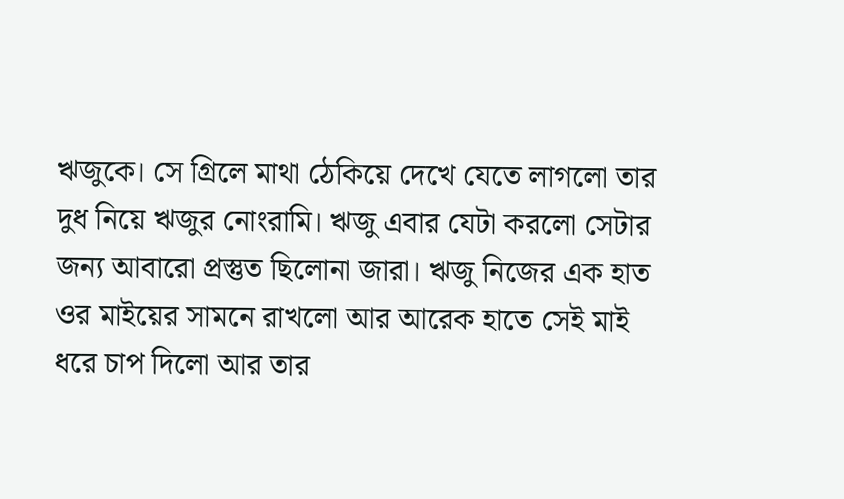ঋজুকে। সে গ্রিলে মাথা ঠেকিয়ে দেখে যেতে লাগলো তার দুধ নিয়ে ঋজুর নোংরামি। ঋজু এবার যেটা করলো সেটার জন্য আবারো প্রস্তুত ছিলোনা জারা। ঋজু নিজের এক হাত ওর মাইয়ের সামনে রাখলো আর আরেক হাতে সেই মাই ধরে চাপ দিলো আর তার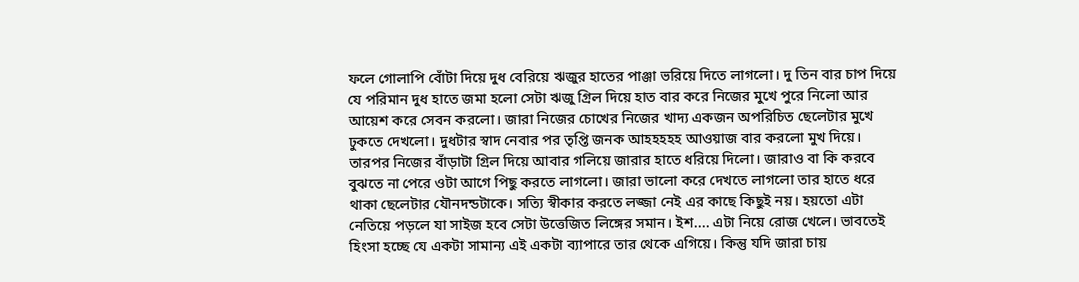ফলে গোলাপি বোঁটা দিয়ে দুধ বেরিয়ে ঋজুর হাতের পাঞ্জা ভরিয়ে দিতে লাগলো। দু তিন বার চাপ দিয়ে যে পরিমান দুধ হাতে জমা হলো সেটা ঋজু গ্রিল দিয়ে হাত বার করে নিজের মুখে পুরে নিলো আর আয়েশ করে সেবন করলো। জারা নিজের চোখের নিজের খাদ্য একজন অপরিচিত ছেলেটার মুখে ঢুকতে দেখলো। দুধটার স্বাদ নেবার পর তৃপ্তি জনক আহহহহহ আওয়াজ বার করলো মুখ দিয়ে। তারপর নিজের বাঁড়াটা গ্রিল দিয়ে আবার গলিয়ে জারার হাতে ধরিয়ে দিলো। জারাও বা কি করবে বুঝতে না পেরে ওটা আগে পিছু করতে লাগলো। জারা ভালো করে দেখতে লাগলো তার হাতে ধরে থাকা ছেলেটার যৌনদন্ডটাকে। সত্যি স্বীকার করতে লজ্জা নেই এর কাছে কিছুই নয়। হয়তো এটা নেতিয়ে পড়লে যা সাইজ হবে সেটা উত্তেজিত লিঙ্গের সমান। ইশ.... এটা নিয়ে রোজ খেলে। ভাবতেই হিংসা হচ্ছে যে একটা সামান্য এই একটা ব্যাপারে তার থেকে এগিয়ে। কিন্তু যদি জারা চায়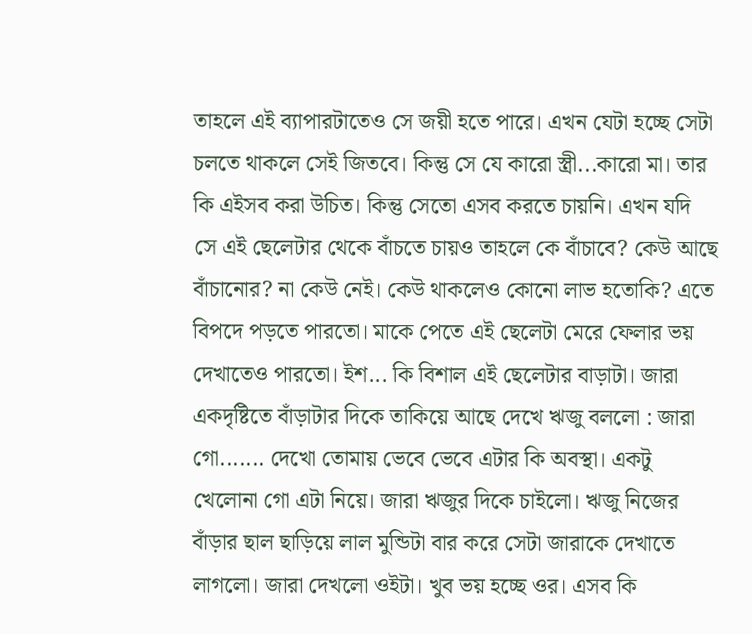তাহলে এই ব্যাপারটাতেও সে জয়ী হতে পারে। এখন যেটা হচ্ছে সেটা চলতে থাকলে সেই জিতবে। কিন্তু সে যে কারো স্ত্রী...কারো মা। তার কি এইসব করা উচিত। কিন্তু সেতো এসব করতে চায়নি। এখন যদি সে এই ছেলেটার থেকে বাঁচতে চায়ও তাহলে কে বাঁচাবে? কেউ আছে বাঁচানোর? না কেউ নেই। কেউ থাকলেও কোনো লাভ হতোকি? এতে বিপদে পড়তে পারতো। মাকে পেতে এই ছেলেটা মেরে ফেলার ভয় দেখাতেও পারতো। ইশ... কি বিশাল এই ছেলেটার বাড়াটা। জারা একদৃষ্টিতে বাঁড়াটার দিকে তাকিয়ে আছে দেখে ঋজু বললো : জারা গো....... দেখো তোমায় ভেবে ভেবে এটার কি অবস্থা। একটু খেলোনা গো এটা নিয়ে। জারা ঋজুর দিকে চাইলো। ঋজু নিজের বাঁড়ার ছাল ছাড়িয়ে লাল মুন্ডিটা বার করে সেটা জারাকে দেখাতে লাগলো। জারা দেখলো ওইটা। খুব ভয় হচ্ছে ওর। এসব কি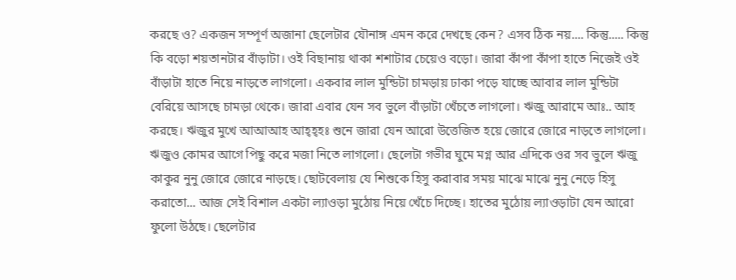করছে ও? একজন সম্পূর্ণ অজানা ছেলেটার যৌনাঙ্গ এমন করে দেখছে কেন? এসব ঠিক নয়.... কিন্তু..... কিন্তু কি বড়ো শয়তানটার বাঁড়াটা। ওই বিছানায় থাকা শশাটার চেয়েও বড়ো। জারা কাঁপা কাঁপা হাতে নিজেই ওই বাঁড়াটা হাতে নিয়ে নাড়তে লাগলো। একবার লাল মুন্ডিটা চামড়ায় ঢাকা পড়ে যাচ্ছে আবার লাল মুন্ডিটা বেরিয়ে আসছে চামড়া থেকে। জারা এবার যেন সব ভুলে বাঁড়াটা খেঁচতে লাগলো। ঋজু আরামে আঃ.. আহ করছে। ঋজুর মুখে আআআহ আহ্হ্হঃ শুনে জারা যেন আরো উত্তেজিত হয়ে জোরে জোরে নাড়তে লাগলো। ঋজুও কোমর আগে পিছু করে মজা নিতে লাগলো। ছেলেটা গভীর ঘুমে মগ্ন আর এদিকে ওর সব ভুলে ঋজু কাকুর নুনু জোরে জোরে নাড়ছে। ছোটবেলায় যে শিশুকে হিসু করাবার সময় মাঝে মাঝে নুনু নেড়ে হিসু করাতো... আজ সেই বিশাল একটা ল্যাওড়া মুঠোয় নিয়ে খেঁচে দিচ্ছে। হাতের মুঠোয় ল্যাওড়াটা যেন আরো ফুলো উঠছে। ছেলেটার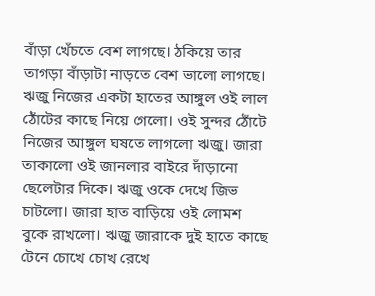বাঁড়া খেঁচতে বেশ লাগছে। ঠকিয়ে তার তাগড়া বাঁড়াটা নাড়তে বেশ ভালো লাগছে। ঋজু নিজের একটা হাতের আঙ্গুল ওই লাল ঠোঁটের কাছে নিয়ে গেলো। ওই সুন্দর ঠোঁটে নিজের আঙ্গুল ঘষতে লাগলো ঋজু। জারা তাকালো ওই জানলার বাইরে দাঁড়ানো ছেলেটার দিকে। ঋজু ওকে দেখে জিভ চাটলো। জারা হাত বাড়িয়ে ওই লোমশ বুকে রাখলো। ঋজু জারাকে দুই হাতে কাছে টেনে চোখে চোখ রেখে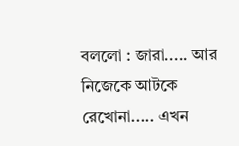বললো : জারা..... আর নিজেকে আটকে রেখোনা..... এখন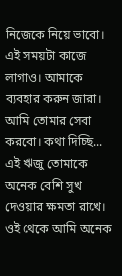নিজেকে নিয়ে ভাবো। এই সময়টা কাজে লাগাও। আমাকে ব্যবহার করুন জারা। আমি তোমার সেবা করবো। কথা দিচ্ছি... এই ঋজু তোমাকে অনেক বেশি সুখ দেওয়ার ক্ষমতা রাখে। ওই থেকে আমি অনেক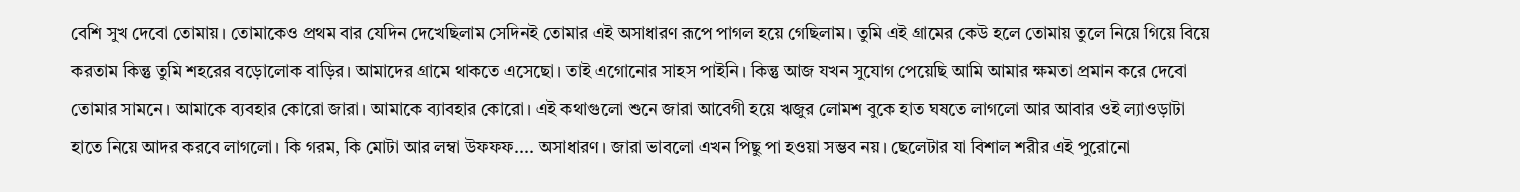বেশি সুখ দেবো তোমায়। তোমাকেও প্রথম বার যেদিন দেখেছিলাম সেদিনই তোমার এই অসাধারণ রূপে পাগল হয়ে গেছিলাম। তুমি এই গ্রামের কেউ হলে তোমায় তুলে নিয়ে গিয়ে বিয়ে করতাম কিন্তু তুমি শহরের বড়োলোক বাড়ির। আমাদের গ্রামে থাকতে এসেছো। তাই এগোনোর সাহস পাইনি। কিন্তু আজ যখন সুযোগ পেয়েছি আমি আমার ক্ষমতা প্রমান করে দেবো তোমার সামনে। আমাকে ব্যবহার কোরো জারা। আমাকে ব্যাবহার কোরো। এই কথাগুলো শুনে জারা আবেগী হয়ে ঋজুর লোমশ বুকে হাত ঘষতে লাগলো আর আবার ওই ল্যাওড়াটা হাতে নিয়ে আদর করবে লাগলো। কি গরম, কি মোটা আর লম্বা উফফফ.... অসাধারণ। জারা ভাবলো এখন পিছু পা হওয়া সম্ভব নয়। ছেলেটার যা বিশাল শরীর এই পুরোনো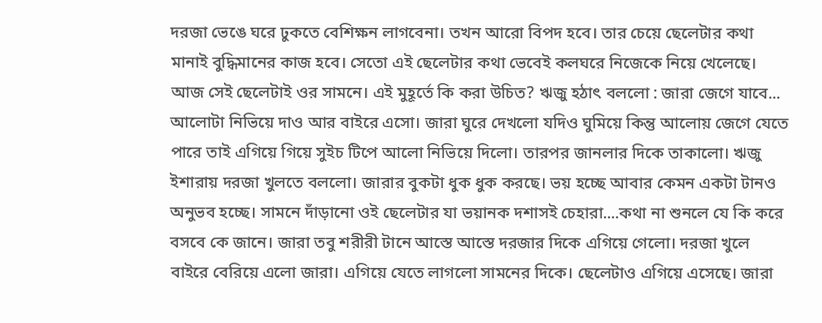দরজা ভেঙে ঘরে ঢুকতে বেশিক্ষন লাগবেনা। তখন আরো বিপদ হবে। তার চেয়ে ছেলেটার কথা মানাই বুদ্ধিমানের কাজ হবে। সেতো এই ছেলেটার কথা ভেবেই কলঘরে নিজেকে নিয়ে খেলেছে। আজ সেই ছেলেটাই ওর সামনে। এই মুহূর্তে কি করা উচিত? ঋজু হঠাৎ বললো : জারা জেগে যাবে... আলোটা নিভিয়ে দাও আর বাইরে এসো। জারা ঘুরে দেখলো যদিও ঘুমিয়ে কিন্তু আলোয় জেগে যেতে পারে তাই এগিয়ে গিয়ে সুইচ টিপে আলো নিভিয়ে দিলো। তারপর জানলার দিকে তাকালো। ঋজু ইশারায় দরজা খুলতে বললো। জারার বুকটা ধুক ধুক করছে। ভয় হচ্ছে আবার কেমন একটা টানও অনুভব হচ্ছে। সামনে দাঁড়ানো ওই ছেলেটার যা ভয়ানক দশাসই চেহারা....কথা না শুনলে যে কি করে বসবে কে জানে। জারা তবু শরীরী টানে আস্তে আস্তে দরজার দিকে এগিয়ে গেলো। দরজা খুলে বাইরে বেরিয়ে এলো জারা। এগিয়ে যেতে লাগলো সামনের দিকে। ছেলেটাও এগিয়ে এসেছে। জারা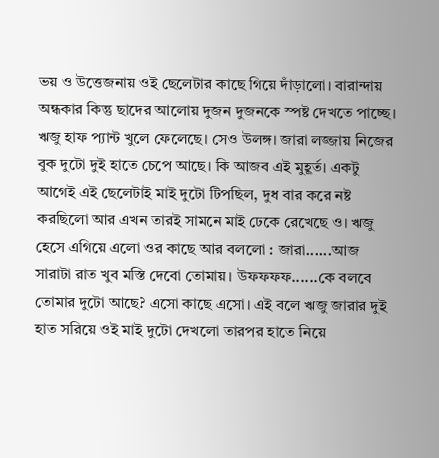ভয় ও উত্তেজনায় ওই ছেলেটার কাছে গিয়ে দাঁড়ালো। বারান্দায় অন্ধকার কিন্তু ছাদের আলোয় দুজন দুজনকে স্পষ্ট দেখতে পাচ্ছে। ঋজু হাফ প্যান্ট খুলে ফেলেছে। সেও উলঙ্গ। জারা লজ্জায় নিজের বুক দুটো দুই হাতে চেপে আছে। কি আজব এই মুহূর্ত। একটু আগেই এই ছেলেটাই মাই দুটো টিপছিল, দুধ বার করে নষ্ট করছিলো আর এখন তারই সামনে মাই ঢেকে রেখেছে ও। ঋজু হেসে এগিয়ে এলো ওর কাছে আর বললো : জারা......আজ সারাটা রাত খুব মস্তি দেবো তোমায়। উফফফফ......কে বলবে তোমার দুটো আছে? এসো কাছে এসো। এই বলে ঋজু জারার দুই হাত সরিয়ে ওই মাই দুটো দেখলো তারপর হাতে নিয়ে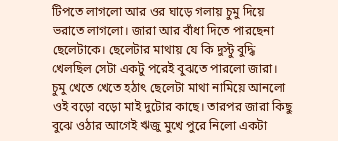টিপতে লাগলো আর ওর ঘাড়ে গলায় চুমু দিয়ে ভরাতে লাগলো। জারা আর বাঁধা দিতে পারছেনা ছেলেটাকে। ছেলেটার মাথায় যে কি দুস্টু বুদ্ধি খেলছিল সেটা একটু পরেই বুঝতে পারলো জারা। চুমু খেতে খেতে হঠাৎ ছেলেটা মাথা নামিয়ে আনলো ওই বড়ো বড়ো মাই দুটোর কাছে। তারপর জারা কিছু বুঝে ওঠার আগেই ঋজু মুখে পুরে নিলো একটা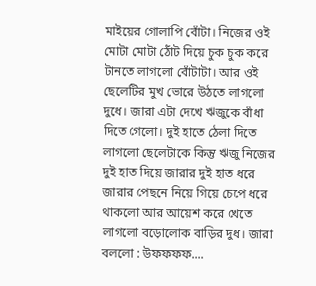মাইয়ের গোলাপি বোঁটা। নিজের ওই মোটা মোটা ঠোঁট দিয়ে চুক চুক করে টানতে লাগলো বোঁটাটা। আর ওই ছেলেটির মুখ ভোরে উঠতে লাগলো দুধে। জারা এটা দেখে ঋজুকে বাঁধা দিতে গেলো। দুই হাতে ঠেলা দিতে লাগলো ছেলেটাকে কিন্তু ঋজু নিজের দুই হাত দিয়ে জারার দুই হাত ধরে জারার পেছনে নিয়ে গিয়ে চেপে ধরে থাকলো আর আয়েশ করে খেতে লাগলো বড়োলোক বাড়ির দুধ। জারা বললো : উফফফফ....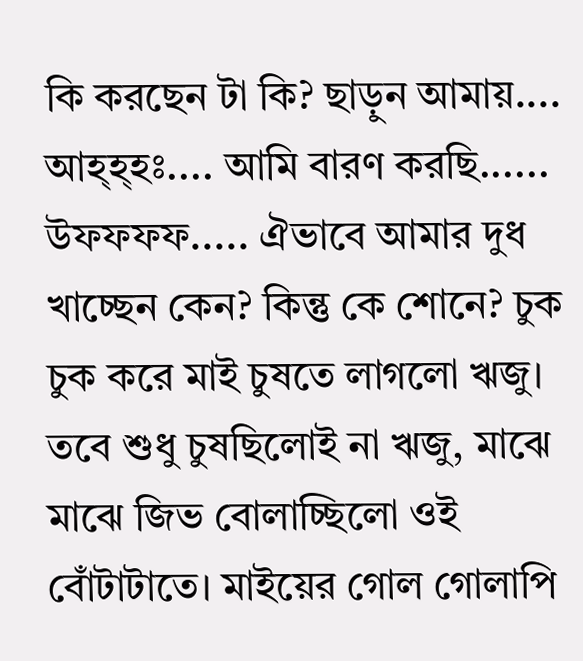কি করছেন টা কি? ছাড়ুন আমায়.... আহ্হ্হঃ.... আমি বারণ করছি...... উফফফফ..... ঐভাবে আমার দুধ খাচ্ছেন কেন? কিন্তু কে শোনে? চুক চুক করে মাই চুষতে লাগলো ঋজু। তবে শুধু চুষছিলোই না ঋজু, মাঝে মাঝে জিভ বোলাচ্ছিলো ওই বোঁটাটাতে। মাইয়ের গোল গোলাপি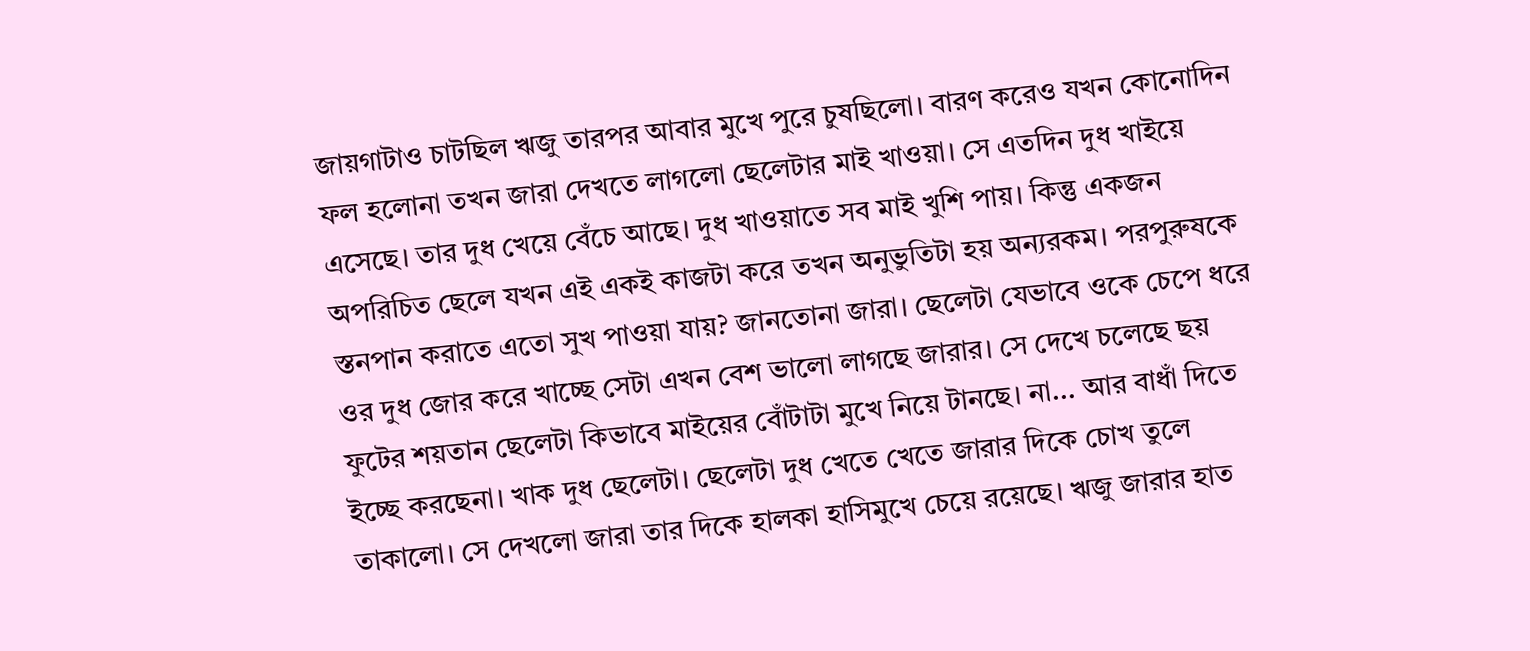জায়গাটাও চাটছিল ঋজু তারপর আবার মুখে পুরে চুষছিলো। বারণ করেও যখন কোনোদিন ফল হলোনা তখন জারা দেখতে লাগলো ছেলেটার মাই খাওয়া। সে এতদিন দুধ খাইয়ে এসেছে। তার দুধ খেয়ে বেঁচে আছে। দুধ খাওয়াতে সব মাই খুশি পায়। কিন্তু একজন অপরিচিত ছেলে যখন এই একই কাজটা করে তখন অনুভুতিটা হয় অন্যরকম। পরপুরুষকে স্তনপান করাতে এতো সুখ পাওয়া যায়? জানতোনা জারা। ছেলেটা যেভাবে ওকে চেপে ধরে ওর দুধ জোর করে খাচ্ছে সেটা এখন বেশ ভালো লাগছে জারার। সে দেখে চলেছে ছয় ফুটের শয়তান ছেলেটা কিভাবে মাইয়ের বোঁটাটা মুখে নিয়ে টানছে। না... আর বাধাঁ দিতে ইচ্ছে করছেনা। খাক দুধ ছেলেটা। ছেলেটা দুধ খেতে খেতে জারার দিকে চোখ তুলে তাকালো। সে দেখলো জারা তার দিকে হালকা হাসিমুখে চেয়ে রয়েছে। ঋজু জারার হাত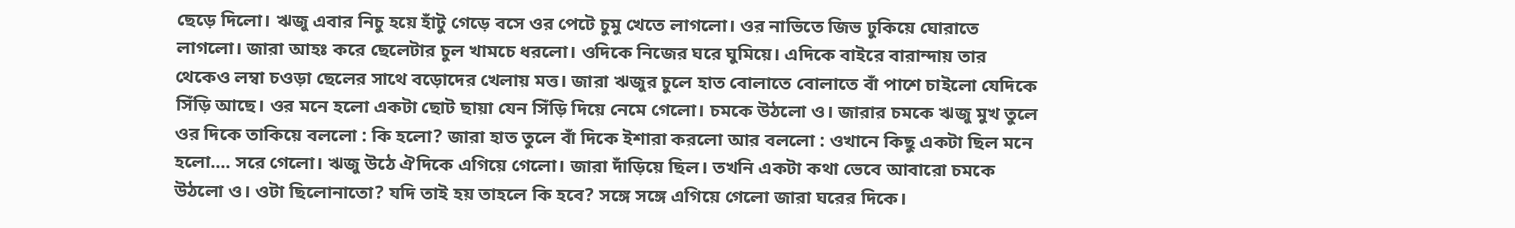ছেড়ে দিলো। ঋজু এবার নিচু হয়ে হাঁটু গেড়ে বসে ওর পেটে চুমু খেতে লাগলো। ওর নাভিতে জিভ ঢুকিয়ে ঘোরাতে লাগলো। জারা আহঃ করে ছেলেটার চুল খামচে ধরলো। ওদিকে নিজের ঘরে ঘুমিয়ে। এদিকে বাইরে বারান্দায় তার থেকেও লম্বা চওড়া ছেলের সাথে বড়োদের খেলায় মত্ত। জারা ঋজুর চুলে হাত বোলাতে বোলাতে বাঁ পাশে চাইলো যেদিকে সিঁড়ি আছে। ওর মনে হলো একটা ছোট ছায়া যেন সিঁড়ি দিয়ে নেমে গেলো। চমকে উঠলো ও। জারার চমকে ঋজু মুখ তুলে ওর দিকে তাকিয়ে বললো : কি হলো? জারা হাত তুলে বাঁ দিকে ইশারা করলো আর বললো : ওখানে কিছু একটা ছিল মনে হলো.... সরে গেলো। ঋজু উঠে ঐদিকে এগিয়ে গেলো। জারা দাঁড়িয়ে ছিল। তখনি একটা কথা ভেবে আবারো চমকে উঠলো ও। ওটা ছিলোনাতো? যদি তাই হয় তাহলে কি হবে? সঙ্গে সঙ্গে এগিয়ে গেলো জারা ঘরের দিকে।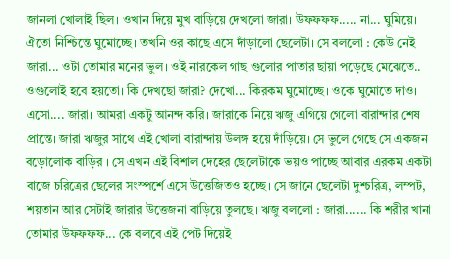জানলা খোলাই ছিল। ওখান দিয়ে মুখ বাড়িয়ে দেখলো জারা। উফফফফ..... না... ঘুমিয়ে। ঐতো নিশ্চিন্তে ঘুমোচ্ছে। তখনি ওর কাছে এসে দাঁড়ালো ছেলেটা। সে বললো : কেউ নেই জারা... ওটা তোমার মনের ভুল। ওই নারকেল গাছ গুলোর পাতার ছায়া পড়েছে মেঝেতে.. ওগুলোই হবে হয়তো। কি দেখছো জারা? দেখো... কিরকম ঘুমোচ্ছে। ওকে ঘুমোতে দাও। এসো.... জারা। আমরা একটু আনন্দ করি। জারাকে নিয়ে ঋজু এগিয়ে গেলো বারান্দার শেষ প্রান্তে। জারা ঋজুর সাথে এই খোলা বারান্দায় উলঙ্গ হয়ে দাঁড়িয়ে। সে ভুলে গেছে সে একজন বড়োলোক বাড়ির । সে এখন এই বিশাল দেহের ছেলেটাকে ভয়ও পাচ্ছে আবার এরকম একটা বাজে চরিত্রের ছেলের সংস্পর্শে এসে উত্তেজিতও হচ্ছে। সে জানে ছেলেটা দুশ্চরিত্র, লম্পট, শয়তান আর সেটাই জারার উত্তেজনা বাড়িয়ে তুলছে। ঋজু বললো : জারা...... কি শরীর খানা তোমার উফফফফ... কে বলবে এই পেট দিয়েই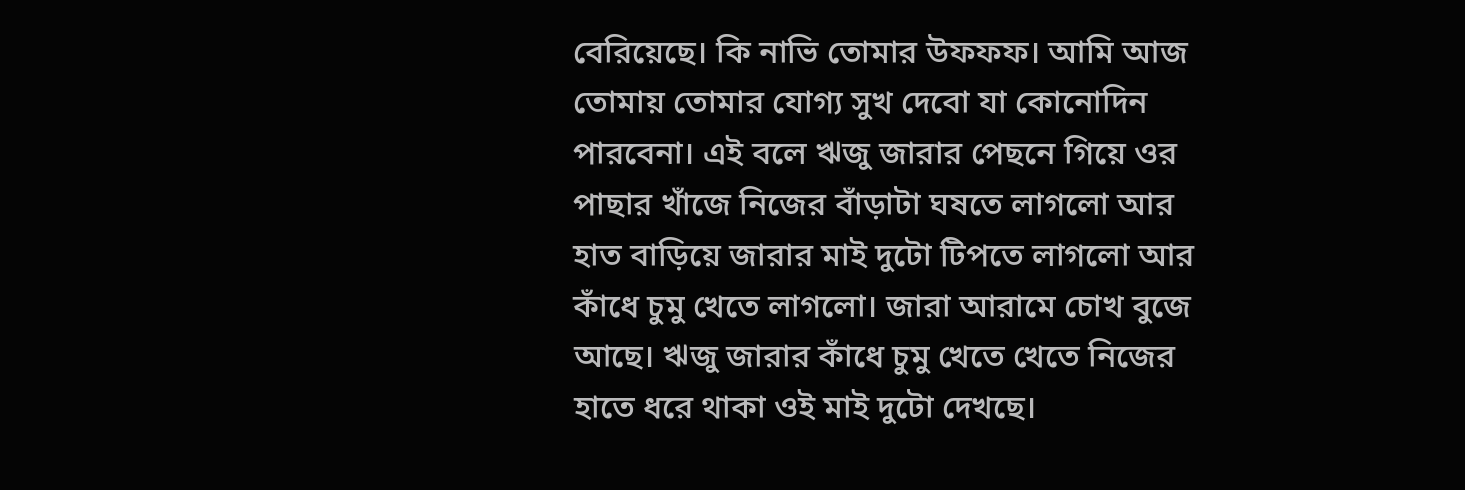বেরিয়েছে। কি নাভি তোমার উফফফ। আমি আজ তোমায় তোমার যোগ্য সুখ দেবো যা কোনোদিন পারবেনা। এই বলে ঋজু জারার পেছনে গিয়ে ওর পাছার খাঁজে নিজের বাঁড়াটা ঘষতে লাগলো আর হাত বাড়িয়ে জারার মাই দুটো টিপতে লাগলো আর কাঁধে চুমু খেতে লাগলো। জারা আরামে চোখ বুজে আছে। ঋজু জারার কাঁধে চুমু খেতে খেতে নিজের হাতে ধরে থাকা ওই মাই দুটো দেখছে।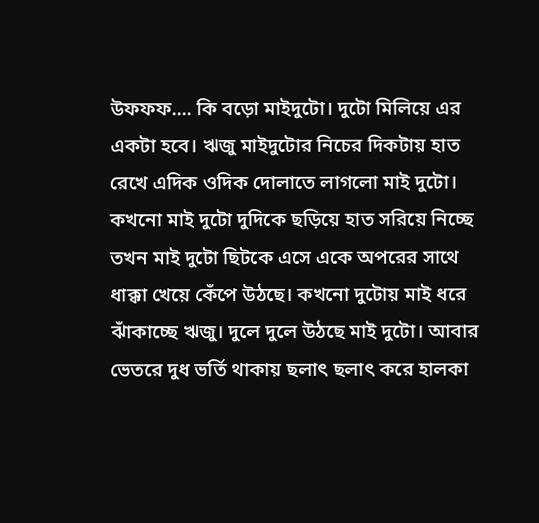উফফফ.... কি বড়ো মাইদুটো। দুটো মিলিয়ে এর একটা হবে। ঋজু মাইদুটোর নিচের দিকটায় হাত রেখে এদিক ওদিক দোলাতে লাগলো মাই দুটো। কখনো মাই দুটো দুদিকে ছড়িয়ে হাত সরিয়ে নিচ্ছে তখন মাই দুটো ছিটকে এসে একে অপরের সাথে ধাক্কা খেয়ে কেঁপে উঠছে। কখনো দুটোয় মাই ধরে ঝাঁকাচ্ছে ঋজু। দুলে দুলে উঠছে মাই দুটো। আবার ভেতরে দুধ ভর্তি থাকায় ছলাৎ ছলাৎ করে হালকা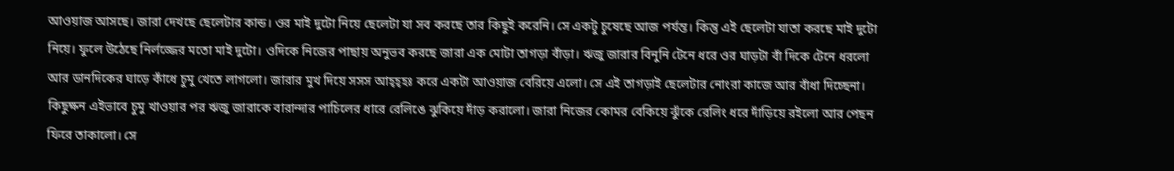আওয়াজ আসছে। জারা দেখছে ছেলেটার কান্ড। ওর মাই দুটো নিয়ে ছেলেটা যা সব করছে তার কিছুই করেনি। সে একটু চুষেছে আজ পর্যন্ত। কিন্তু এই ছেলেটা যাতা করছে মাই দুটো নিয়ে। ফুলে উঠেছে নির্লজ্জের মতো মাই দুটো। ওদিকে নিজের পাছায় অনুভব করছে জারা এক মোটা তাগড়া বাঁড়া। ঋজু জারার বিনুনি টেনে ধরে ওর ঘাড়টা বাঁ দিকে টেনে ধরলো আর ডানদিকের ঘাড়ে কাঁধে চুমু খেতে লাগলো। জারার মুখ দিয়ে সসস আহ্হ্হঃ করে একটা আওয়াজ বেরিয়ে এলো। সে এই তাগড়াই ছেলেটার নোংরা কাজে আর বাঁধা দিচ্ছেনা। কিছুক্ষন এইভাবে চুমু খাওয়ার পর ঋজু জারাকে বারান্দার পাচিলের ধারে রেলিঙে ঝুকিয়ে দাঁড় করালো। জারা নিজের কোমর বেকিয়ে ঝুঁকে রেলিং ধরে দাঁড়িয়ে রইলো আর পেছন ফিরে তাকালো। সে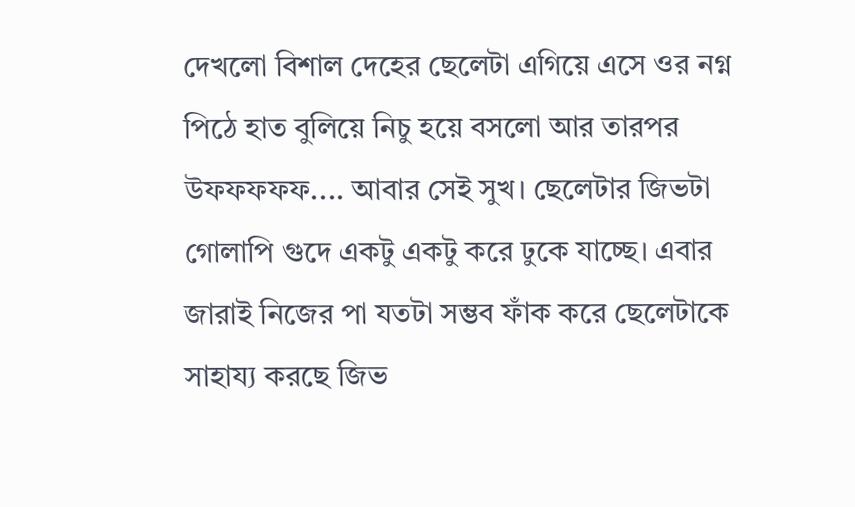দেখলো বিশাল দেহের ছেলেটা এগিয়ে এসে ওর নগ্ন পিঠে হাত বুলিয়ে নিচু হয়ে বসলো আর তারপর উফফফফফ.... আবার সেই সুখ। ছেলেটার জিভটা গোলাপি গুদে একটু একটু করে ঢুকে যাচ্ছে। এবার জারাই নিজের পা যতটা সম্ভব ফাঁক করে ছেলেটাকে সাহায্য করছে জিভ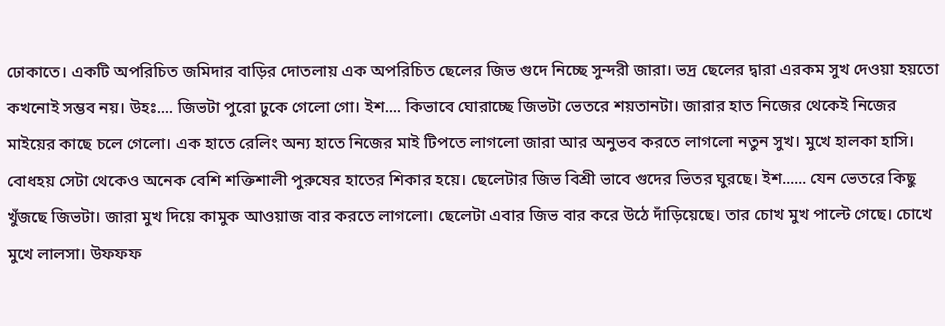ঢোকাতে। একটি অপরিচিত জমিদার বাড়ির দোতলায় এক অপরিচিত ছেলের জিভ গুদে নিচ্ছে সুন্দরী জারা। ভদ্র ছেলের দ্বারা এরকম সুখ দেওয়া হয়তো কখনোই সম্ভব নয়। উহঃ.... জিভটা পুরো ঢুকে গেলো গো। ইশ.... কিভাবে ঘোরাচ্ছে জিভটা ভেতরে শয়তানটা। জারার হাত নিজের থেকেই নিজের মাইয়ের কাছে চলে গেলো। এক হাতে রেলিং অন্য হাতে নিজের মাই টিপতে লাগলো জারা আর অনুভব করতে লাগলো নতুন সুখ। মুখে হালকা হাসি। বোধহয় সেটা থেকেও অনেক বেশি শক্তিশালী পুরুষের হাতের শিকার হয়ে। ছেলেটার জিভ বিশ্রী ভাবে গুদের ভিতর ঘুরছে। ইশ...... যেন ভেতরে কিছু খুঁজছে জিভটা। জারা মুখ দিয়ে কামুক আওয়াজ বার করতে লাগলো। ছেলেটা এবার জিভ বার করে উঠে দাঁড়িয়েছে। তার চোখ মুখ পাল্টে গেছে। চোখে মুখে লালসা। উফফফ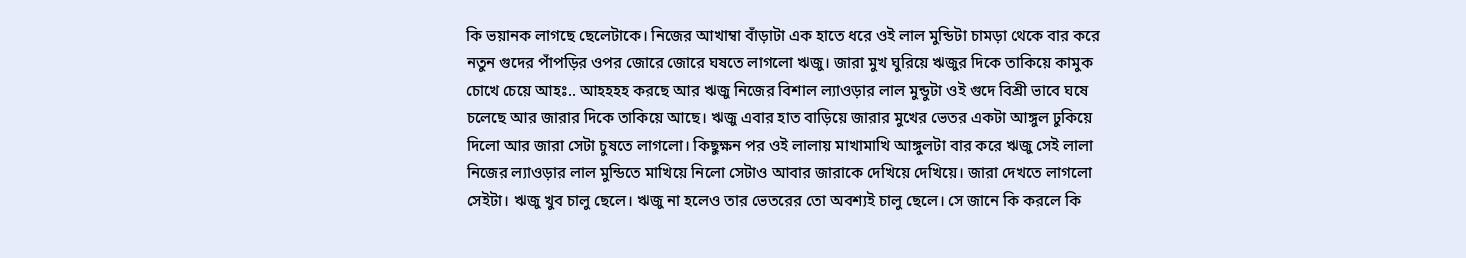কি ভয়ানক লাগছে ছেলেটাকে। নিজের আখাম্বা বাঁড়াটা এক হাতে ধরে ওই লাল মুন্ডিটা চামড়া থেকে বার করে নতুন গুদের পাঁপড়ির ওপর জোরে জোরে ঘষতে লাগলো ঋজু। জারা মুখ ঘুরিয়ে ঋজুর দিকে তাকিয়ে কামুক চোখে চেয়ে আহঃ.. আহহহহ করছে আর ঋজু নিজের বিশাল ল্যাওড়ার লাল মুন্ডুটা ওই গুদে বিশ্রী ভাবে ঘষে চলেছে আর জারার দিকে তাকিয়ে আছে। ঋজু এবার হাত বাড়িয়ে জারার মুখের ভেতর একটা আঙ্গুল ঢুকিয়ে দিলো আর জারা সেটা চুষতে লাগলো। কিছুক্ষন পর ওই লালায় মাখামাখি আঙ্গুলটা বার করে ঋজু সেই লালা নিজের ল্যাওড়ার লাল মুন্ডিতে মাখিয়ে নিলো সেটাও আবার জারাকে দেখিয়ে দেখিয়ে। জারা দেখতে লাগলো সেইটা। ঋজু খুব চালু ছেলে। ঋজু না হলেও তার ভেতরের তো অবশ্যই চালু ছেলে। সে জানে কি করলে কি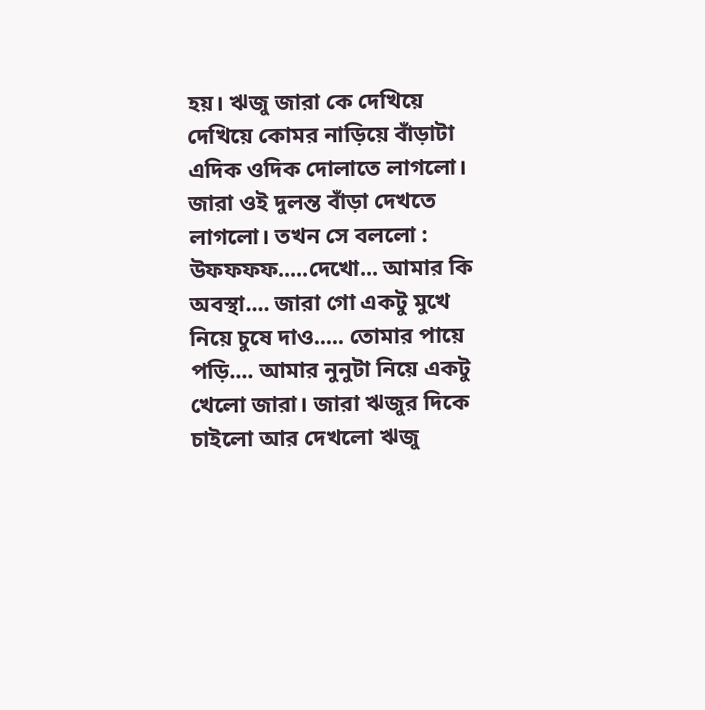হয়। ঋজু জারা কে দেখিয়ে দেখিয়ে কোমর নাড়িয়ে বাঁড়াটা এদিক ওদিক দোলাতে লাগলো। জারা ওই দুলন্ত বাঁড়া দেখতে লাগলো। তখন সে বললো : উফফফফ.....দেখো... আমার কি অবস্থা.... জারা গো একটু মুখে নিয়ে চুষে দাও..... তোমার পায়ে পড়ি.... আমার নুনুটা নিয়ে একটু খেলো জারা। জারা ঋজুর দিকে চাইলো আর দেখলো ঋজু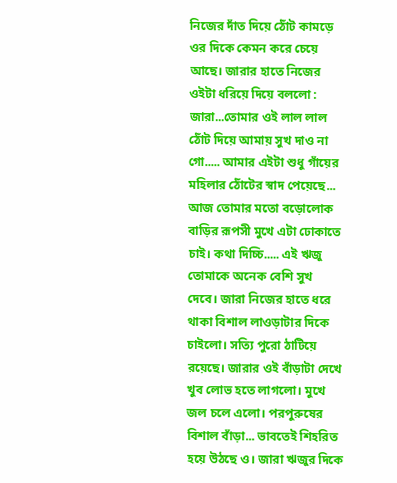নিজের দাঁত দিয়ে ঠোঁট কামড়ে ওর দিকে কেমন করে চেয়ে আছে। জারার হাতে নিজের ওইটা ধরিয়ে দিয়ে বললো : জারা...তোমার ওই লাল লাল ঠোঁট দিয়ে আমায় সুখ দাও না গো..... আমার এইটা শুধু গাঁয়ের মহিলার ঠোঁটের স্বাদ পেয়েছে... আজ তোমার মতো বড়োলোক বাড়ির রূপসী মুখে এটা ঢোকাতে চাই। কথা দিচ্চি..... এই ঋজু তোমাকে অনেক বেশি সুখ দেবে। জারা নিজের হাতে ধরে থাকা বিশাল লাওড়াটার দিকে চাইলো। সত্যি পুরো ঠাটিয়ে রয়েছে। জারার ওই বাঁড়াটা দেখে খুব লোভ হতে লাগলো। মুখে জল চলে এলো। পরপুরুষের বিশাল বাঁড়া... ভাবতেই শিহরিত হয়ে উঠছে ও। জারা ঋজুর দিকে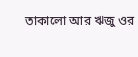তাকালো আর ঋজু ওর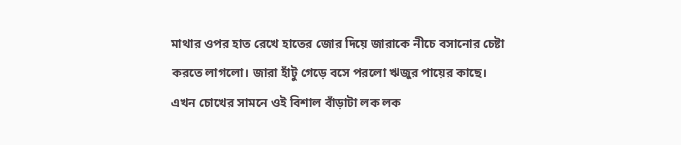মাথার ওপর হাত রেখে হাতের জোর দিয়ে জারাকে নীচে বসানোর চেষ্টা করতে লাগলো। জারা হাঁটু গেড়ে বসে পরলো ঋজুর পায়ের কাছে। এখন চোখের সামনে ওই বিশাল বাঁড়াটা লক লক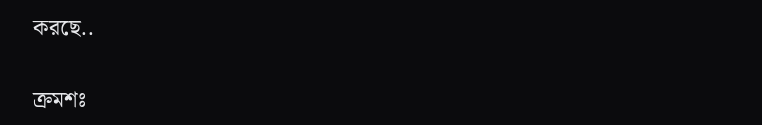করছে..


ক্রমশঃ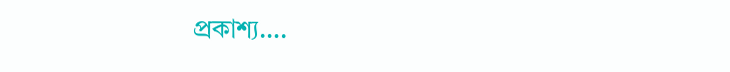প্রকাশ্য….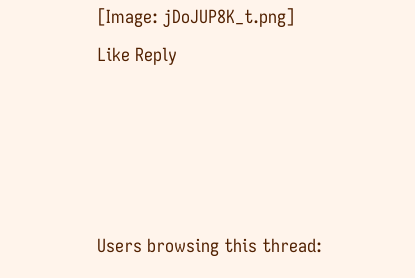[Image: jDoJUP8K_t.png]
Like Reply




Users browsing this thread: